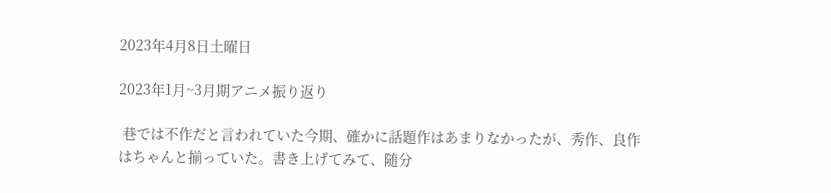2023年4月8日土曜日

2023年1月~3月期アニメ振り返り

 巷では不作だと言われていた今期、確かに話題作はあまりなかったが、秀作、良作はちゃんと揃っていた。書き上げてみて、随分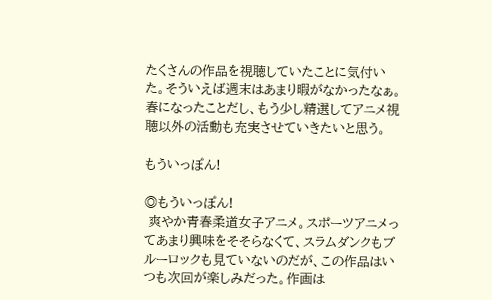たくさんの作品を視聴していたことに気付いた。そういえば週末はあまり暇がなかったなぁ。春になったことだし、もう少し精選してアニメ視聴以外の活動も充実させていきたいと思う。

もういっぽん!

◎もういっぽん!
 爽やか青春柔道女子アニメ。スポーツアニメってあまり興味をそそらなくて、スラムダンクもブルーロックも見ていないのだが、この作品はいつも次回が楽しみだった。作画は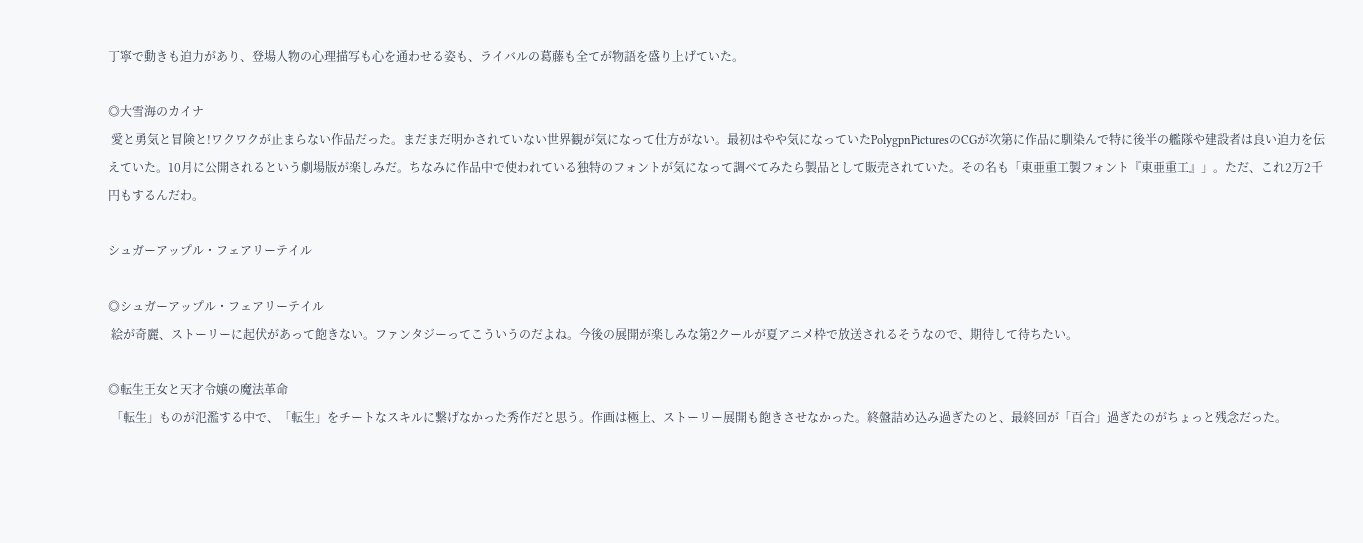丁寧で動きも迫力があり、登場人物の心理描写も心を通わせる姿も、ライバルの葛藤も全てが物語を盛り上げていた。

◎大雪海のカイナ
 愛と勇気と冒険と!ワクワクが止まらない作品だった。まだまだ明かされていない世界観が気になって仕方がない。最初はやや気になっていたPolygpnPicturesのCGが次第に作品に馴染んで特に後半の艦隊や建設者は良い迫力を伝えていた。10月に公開されるという劇場版が楽しみだ。ちなみに作品中で使われている独特のフォントが気になって調べてみたら製品として販売されていた。その名も「東亜重工製フォント『東亜重工』」。ただ、これ2万2千円もするんだわ。

シュガーアップル・フェアリーテイル

◎シュガーアップル・フェアリーテイル
 絵が奇麗、ストーリーに起伏があって飽きない。ファンタジーってこういうのだよね。今後の展開が楽しみな第2クールが夏アニメ枠で放送されるそうなので、期待して待ちたい。

◎転生王女と天才令嬢の魔法革命
 「転生」ものが氾濫する中で、「転生」をチートなスキルに繋げなかった秀作だと思う。作画は極上、ストーリー展開も飽きさせなかった。終盤詰め込み過ぎたのと、最終回が「百合」過ぎたのがちょっと残念だった。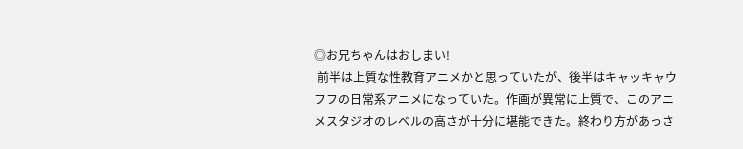◎お兄ちゃんはおしまい!
 前半は上質な性教育アニメかと思っていたが、後半はキャッキャウフフの日常系アニメになっていた。作画が異常に上質で、このアニメスタジオのレベルの高さが十分に堪能できた。終わり方があっさ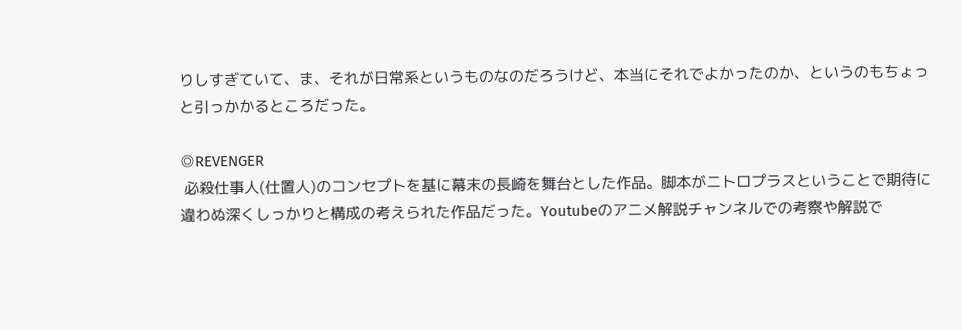りしすぎていて、ま、それが日常系というものなのだろうけど、本当にそれでよかったのか、というのもちょっと引っかかるところだった。

◎REVENGER
 必殺仕事人(仕置人)のコンセプトを基に幕末の長崎を舞台とした作品。脚本がニトロプラスということで期待に違わぬ深くしっかりと構成の考えられた作品だった。Youtubeのアニメ解説チャンネルでの考察や解説で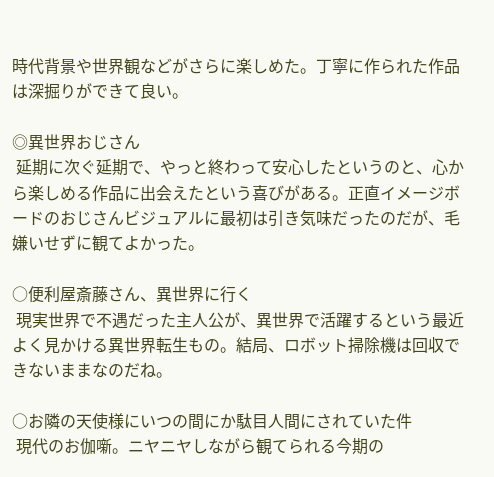時代背景や世界観などがさらに楽しめた。丁寧に作られた作品は深掘りができて良い。

◎異世界おじさん
 延期に次ぐ延期で、やっと終わって安心したというのと、心から楽しめる作品に出会えたという喜びがある。正直イメージボードのおじさんビジュアルに最初は引き気味だったのだが、毛嫌いせずに観てよかった。

○便利屋斎藤さん、異世界に行く
 現実世界で不遇だった主人公が、異世界で活躍するという最近よく見かける異世界転生もの。結局、ロボット掃除機は回収できないままなのだね。

○お隣の天使様にいつの間にか駄目人間にされていた件
 現代のお伽噺。ニヤニヤしながら観てられる今期の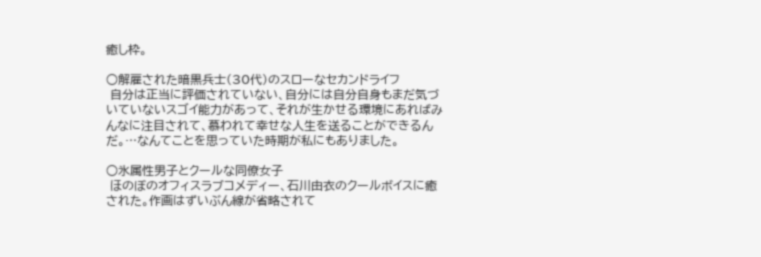癒し枠。

○解雇された暗黒兵士(30代)のスローなセカンドライフ
 自分は正当に評価されていない、自分には自分自身もまだ気づいていないスゴイ能力があって、それが生かせる環境にあればみんなに注目されて、慕われて幸せな人生を送ることができるんだ。…なんてことを思っていた時期が私にもありました。

○氷属性男子とクールな同僚女子
 ほのぼのオフィスラブコメディー、石川由衣のクールボイスに癒された。作画はずいぶん線が省略されて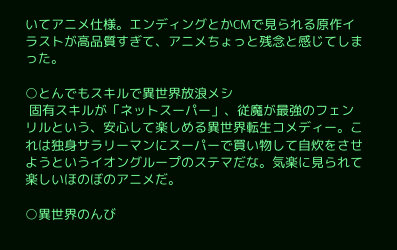いてアニメ仕様。エンディングとかCMで見られる原作イラストが高品質すぎて、アニメちょっと残念と感じてしまった。

○とんでもスキルで異世界放浪メシ
 固有スキルが「ネットスーパー」、従魔が最強のフェンリルという、安心して楽しめる異世界転生コメディー。これは独身サラリーマンにスーパーで買い物して自炊をさせようというイオングループのステマだな。気楽に見られて楽しいほのぼのアニメだ。

○異世界のんび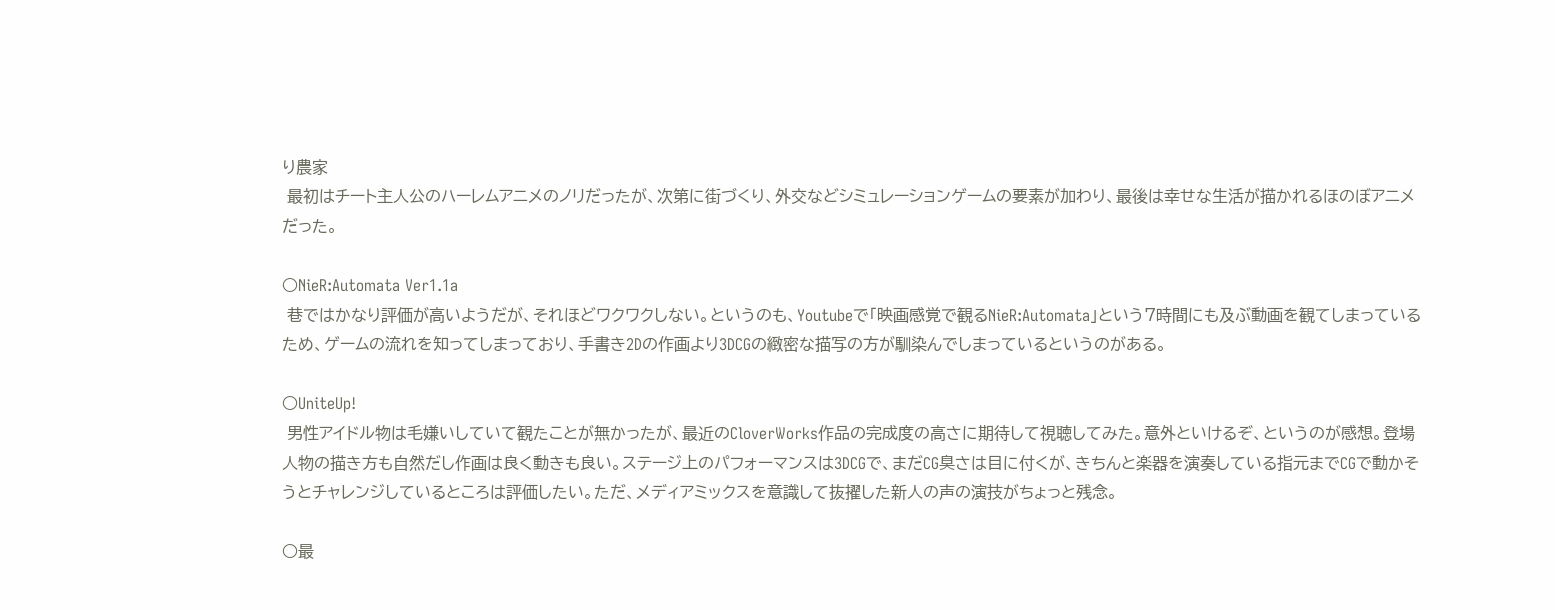り農家
 最初はチート主人公のハーレムアニメのノリだったが、次第に街づくり、外交などシミュレーションゲームの要素が加わり、最後は幸せな生活が描かれるほのぼアニメだった。

○NieR:Automata Ver1.1a
 巷ではかなり評価が高いようだが、それほどワクワクしない。というのも、Youtubeで「映画感覚で観るNieR:Automata」という7時間にも及ぶ動画を観てしまっているため、ゲームの流れを知ってしまっており、手書き2Dの作画より3DCGの緻密な描写の方が馴染んでしまっているというのがある。

○UniteUp!
 男性アイドル物は毛嫌いしていて観たことが無かったが、最近のCloverWorks作品の完成度の高さに期待して視聴してみた。意外といけるぞ、というのが感想。登場人物の描き方も自然だし作画は良く動きも良い。ステージ上のパフォーマンスは3DCGで、まだCG臭さは目に付くが、きちんと楽器を演奏している指元までCGで動かそうとチャレンジしているところは評価したい。ただ、メディアミックスを意識して抜擢した新人の声の演技がちょっと残念。

○最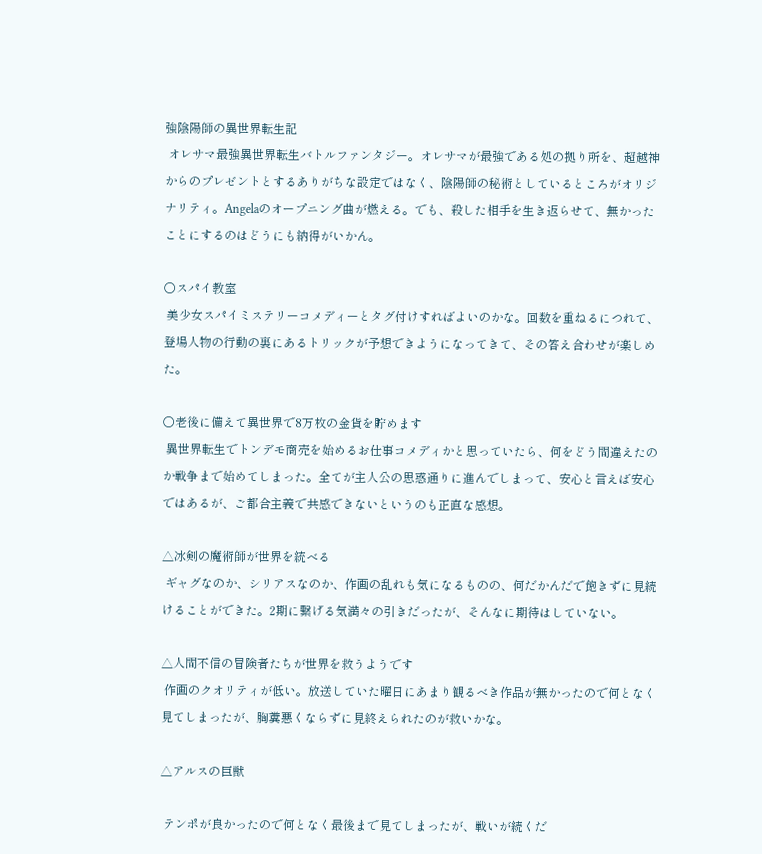強陰陽師の異世界転生記
 オレサマ最強異世界転生バトルファンタジー。オレサマが最強である処の拠り所を、超越神からのプレゼントとするありがちな設定ではなく、陰陽師の秘術としているところがオリジナリティ。Angelaのオープニング曲が燃える。でも、殺した相手を生き返らせて、無かったことにするのはどうにも納得がいかん。

○スパイ教室
 美少女スパイミステリーコメディーとタグ付けすればよいのかな。回数を重ねるにつれて、登場人物の行動の裏にあるトリックが予想できようになってきて、その答え合わせが楽しめた。

○老後に備えて異世界で8万枚の金貨を貯めます
 異世界転生でトンデモ商売を始めるお仕事コメディかと思っていたら、何をどう間違えたのか戦争まで始めてしまった。全てが主人公の思惑通りに進んでしまって、安心と言えば安心ではあるが、ご都合主義で共感できないというのも正直な感想。

△冰剣の魔術師が世界を統べる
 ギャグなのか、シリアスなのか、作画の乱れも気になるものの、何だかんだで飽きずに見続けることができた。2期に繋げる気満々の引きだったが、そんなに期待はしていない。

△人間不信の冒険者たちが世界を救うようです
 作画のクオリティが低い。放送していた曜日にあまり観るべき作品が無かったので何となく見てしまったが、胸糞悪くならずに見終えられたのが救いかな。

△アルスの巨獣

 テンポが良かったので何となく最後まで見てしまったが、戦いが続くだ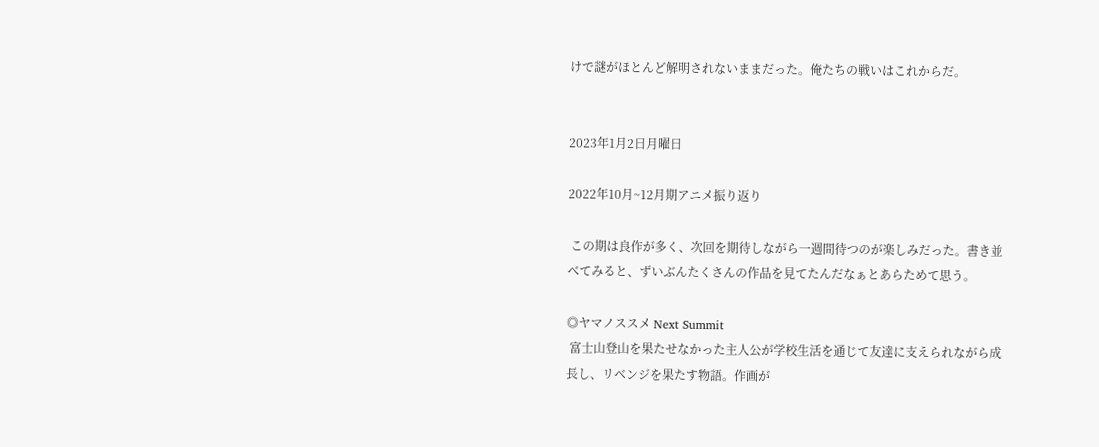けで謎がほとんど解明されないままだった。俺たちの戦いはこれからだ。


2023年1月2日月曜日

2022年10月~12月期アニメ振り返り

 この期は良作が多く、次回を期待しながら一週間待つのが楽しみだった。書き並べてみると、ずいぶんたくさんの作品を見てたんだなぁとあらためて思う。

◎ヤマノススメ Next Summit
 富士山登山を果たせなかった主人公が学校生活を通じて友達に支えられながら成長し、リベンジを果たす物語。作画が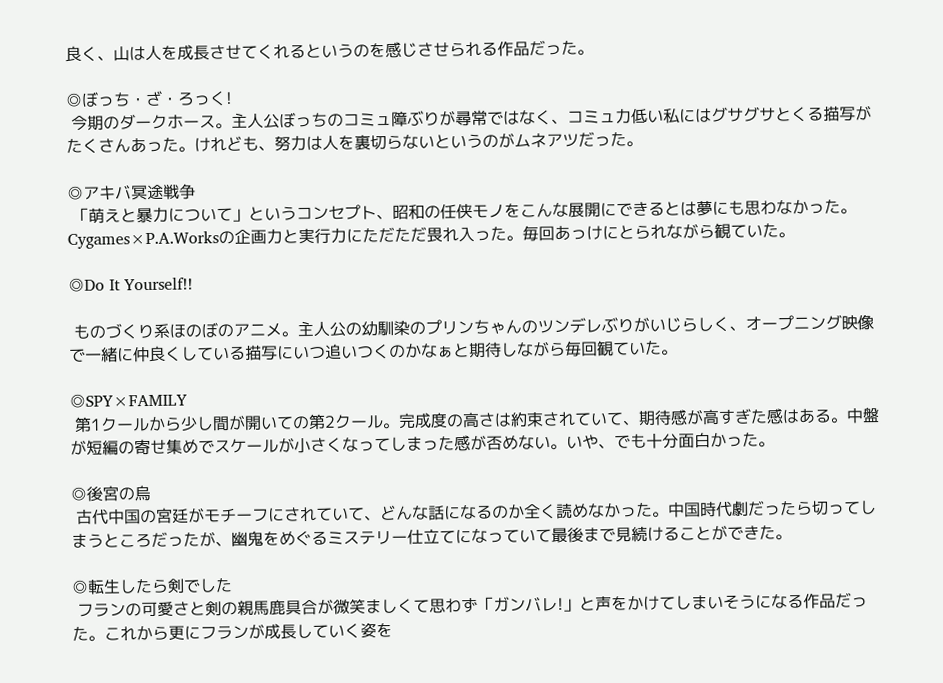良く、山は人を成長させてくれるというのを感じさせられる作品だった。

◎ぼっち・ざ・ろっく!
 今期のダークホース。主人公ぼっちのコミュ障ぶりが尋常ではなく、コミュ力低い私にはグサグサとくる描写がたくさんあった。けれども、努力は人を裏切らないというのがムネアツだった。

◎アキバ冥途戦争
 「萌えと暴力について」というコンセプト、昭和の任侠モノをこんな展開にできるとは夢にも思わなかった。Cygames×P.A.Worksの企画力と実行力にただただ畏れ入った。毎回あっけにとられながら観ていた。

◎Do It Yourself!!

 ものづくり系ほのぼのアニメ。主人公の幼馴染のプリンちゃんのツンデレぶりがいじらしく、オープニング映像で一緒に仲良くしている描写にいつ追いつくのかなぁと期待しながら毎回観ていた。

◎SPY×FAMILY
 第1クールから少し間が開いての第2クール。完成度の高さは約束されていて、期待感が高すぎた感はある。中盤が短編の寄せ集めでスケールが小さくなってしまった感が否めない。いや、でも十分面白かった。

◎後宮の烏
 古代中国の宮廷がモチーフにされていて、どんな話になるのか全く読めなかった。中国時代劇だったら切ってしまうところだったが、幽鬼をめぐるミステリー仕立てになっていて最後まで見続けることができた。

◎転生したら剣でした
 フランの可愛さと剣の親馬鹿具合が微笑ましくて思わず「ガンバレ!」と声をかけてしまいそうになる作品だった。これから更にフランが成長していく姿を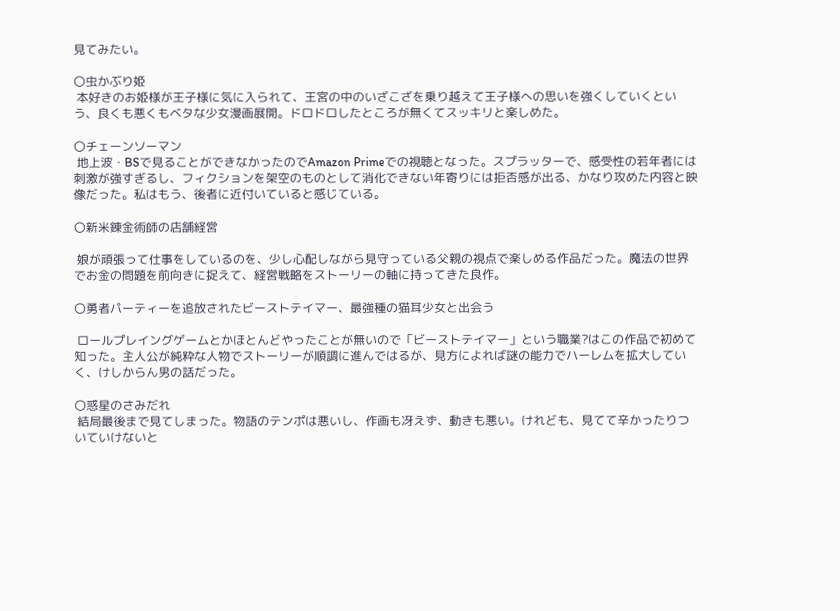見てみたい。

〇虫かぶり姫
 本好きのお姫様が王子様に気に入られて、王宮の中のいざこざを乗り越えて王子様への思いを強くしていくという、良くも悪くもベタな少女漫画展開。ドロドロしたところが無くてスッキリと楽しめた。

〇チェーンソーマン
 地上波・BSで見ることができなかったのでAmazon Primeでの視聴となった。スプラッターで、感受性の若年者には刺激が強すぎるし、フィクションを架空のものとして消化できない年寄りには拒否感が出る、かなり攻めた内容と映像だった。私はもう、後者に近付いていると感じている。

〇新米錬金術師の店舗経営

 娘が頑張って仕事をしているのを、少し心配しながら見守っている父親の視点で楽しめる作品だった。魔法の世界でお金の問題を前向きに捉えて、経営戦略をストーリーの軸に持ってきた良作。

〇勇者パーティーを追放されたビーストテイマー、最強種の猫耳少女と出会う

 ロールプレイングゲームとかほとんどやったことが無いので「ビーストテイマー」という職業?はこの作品で初めて知った。主人公が純粋な人物でストーリーが順調に進んではるが、見方によれば謎の能力でハーレムを拡大していく、けしからん男の話だった。

〇惑星のさみだれ
 結局最後まで見てしまった。物語のテンポは悪いし、作画も冴えず、動きも悪い。けれども、見てて辛かったりついていけないと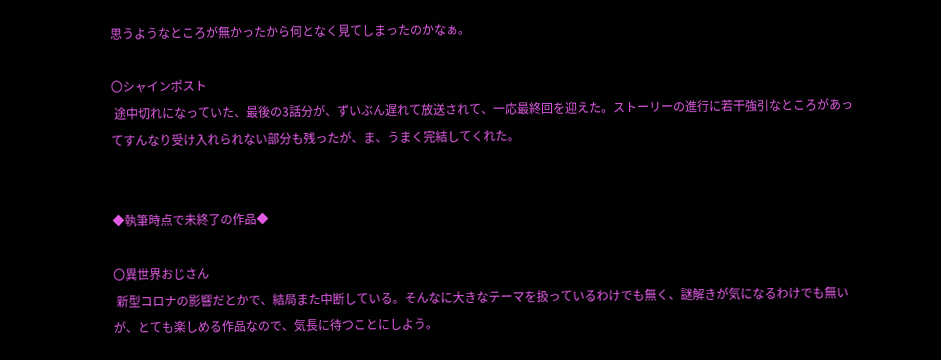思うようなところが無かったから何となく見てしまったのかなぁ。

〇シャインポスト
 途中切れになっていた、最後の3話分が、ずいぶん遅れて放送されて、一応最終回を迎えた。ストーリーの進行に若干強引なところがあってすんなり受け入れられない部分も残ったが、ま、うまく完結してくれた。


◆執筆時点で未終了の作品◆

〇異世界おじさん
 新型コロナの影響だとかで、結局また中断している。そんなに大きなテーマを扱っているわけでも無く、謎解きが気になるわけでも無いが、とても楽しめる作品なので、気長に待つことにしよう。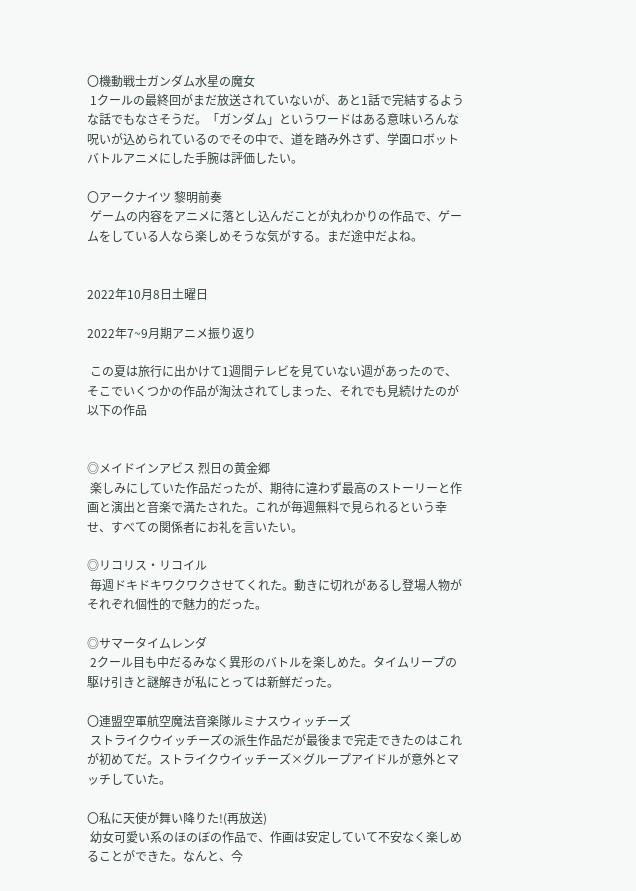〇機動戦士ガンダム水星の魔女
 1クールの最終回がまだ放送されていないが、あと1話で完結するような話でもなさそうだ。「ガンダム」というワードはある意味いろんな呪いが込められているのでその中で、道を踏み外さず、学園ロボットバトルアニメにした手腕は評価したい。

〇アークナイツ 黎明前奏
 ゲームの内容をアニメに落とし込んだことが丸わかりの作品で、ゲームをしている人なら楽しめそうな気がする。まだ途中だよね。


2022年10月8日土曜日

2022年7~9月期アニメ振り返り

 この夏は旅行に出かけて1週間テレビを見ていない週があったので、そこでいくつかの作品が淘汰されてしまった、それでも見続けたのが以下の作品


◎メイドインアビス 烈日の黄金郷
 楽しみにしていた作品だったが、期待に違わず最高のストーリーと作画と演出と音楽で満たされた。これが毎週無料で見られるという幸せ、すべての関係者にお礼を言いたい。

◎リコリス・リコイル
 毎週ドキドキワクワクさせてくれた。動きに切れがあるし登場人物がそれぞれ個性的で魅力的だった。

◎サマータイムレンダ
 2クール目も中だるみなく異形のバトルを楽しめた。タイムリープの駆け引きと謎解きが私にとっては新鮮だった。

〇連盟空軍航空魔法音楽隊ルミナスウィッチーズ
 ストライクウイッチーズの派生作品だが最後まで完走できたのはこれが初めてだ。ストライクウイッチーズ×グループアイドルが意外とマッチしていた。

〇私に天使が舞い降りた!(再放送)
 幼女可愛い系のほのぼの作品で、作画は安定していて不安なく楽しめることができた。なんと、今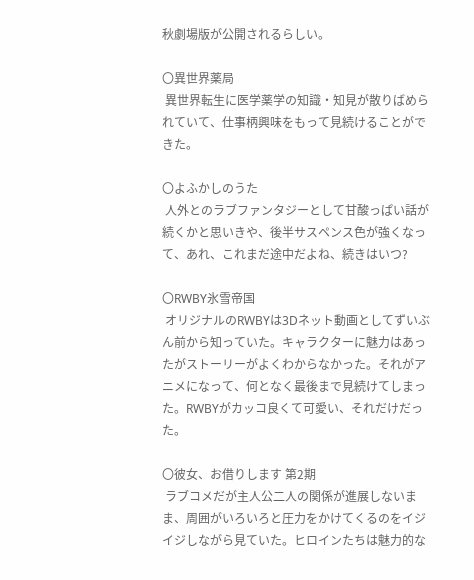秋劇場版が公開されるらしい。

〇異世界薬局
 異世界転生に医学薬学の知識・知見が散りばめられていて、仕事柄興味をもって見続けることができた。

〇よふかしのうた
 人外とのラブファンタジーとして甘酸っぱい話が続くかと思いきや、後半サスペンス色が強くなって、あれ、これまだ途中だよね、続きはいつ?

〇RWBY氷雪帝国
 オリジナルのRWBYは3Dネット動画としてずいぶん前から知っていた。キャラクターに魅力はあったがストーリーがよくわからなかった。それがアニメになって、何となく最後まで見続けてしまった。RWBYがカッコ良くて可愛い、それだけだった。

〇彼女、お借りします 第2期
 ラブコメだが主人公二人の関係が進展しないまま、周囲がいろいろと圧力をかけてくるのをイジイジしながら見ていた。ヒロインたちは魅力的な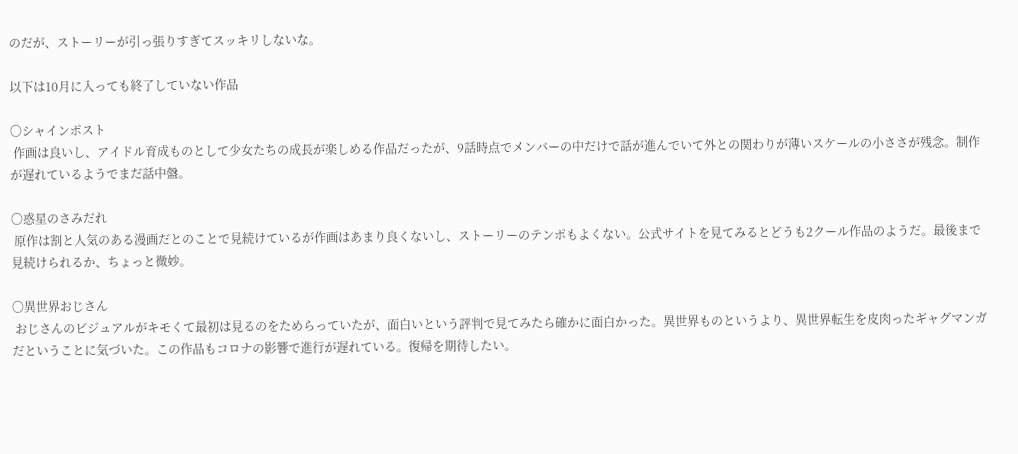のだが、ストーリーが引っ張りすぎてスッキリしないな。

以下は10月に入っても終了していない作品

〇シャインポスト
 作画は良いし、アイドル育成ものとして少女たちの成長が楽しめる作品だったが、9話時点でメンバーの中だけで話が進んでいて外との関わりが薄いスケールの小ささが残念。制作が遅れているようでまだ話中盤。

〇惑星のさみだれ
 原作は割と人気のある漫画だとのことで見続けているが作画はあまり良くないし、ストーリーのテンポもよくない。公式サイトを見てみるとどうも2クール作品のようだ。最後まで見続けられるか、ちょっと微妙。

〇異世界おじさん
 おじさんのビジュアルがキモくて最初は見るのをためらっていたが、面白いという評判で見てみたら確かに面白かった。異世界ものというより、異世界転生を皮肉ったギャグマンガだということに気づいた。この作品もコロナの影響で進行が遅れている。復帰を期待したい。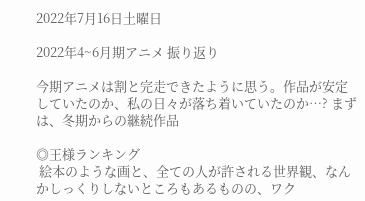2022年7月16日土曜日

2022年4~6月期アニメ 振り返り

今期アニメは割と完走できたように思う。作品が安定していたのか、私の日々が落ち着いていたのか…? まずは、冬期からの継続作品

◎王様ランキング
 絵本のような画と、全ての人が許される世界観、なんかしっくりしないところもあるものの、ワク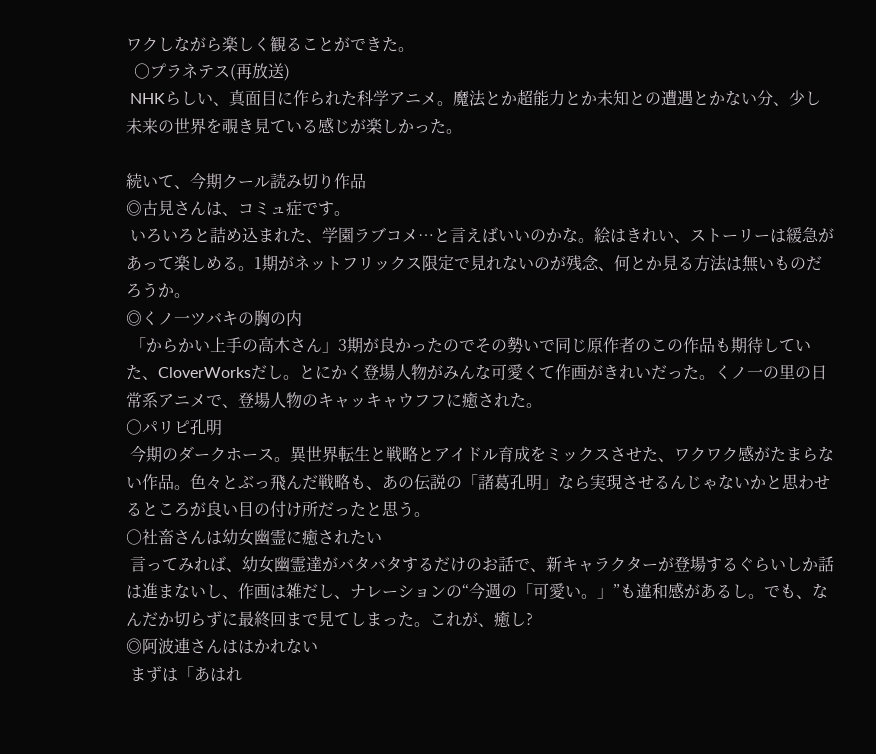ワクしながら楽しく観ることができた。
  ○プラネテス(再放送)
 NHKらしい、真面目に作られた科学アニメ。魔法とか超能力とか未知との遭遇とかない分、少し未来の世界を覗き見ている感じが楽しかった。

続いて、今期クール読み切り作品
◎古見さんは、コミュ症です。
 いろいろと詰め込まれた、学園ラブコメ…と言えばいいのかな。絵はきれい、ストーリーは緩急があって楽しめる。1期がネットフリックス限定で見れないのが残念、何とか見る方法は無いものだろうか。
◎くノ一ツバキの胸の内
 「からかい上手の高木さん」3期が良かったのでその勢いで同じ原作者のこの作品も期待していた、CloverWorksだし。とにかく登場人物がみんな可愛くて作画がきれいだった。くノ一の里の日常系アニメで、登場人物のキャッキャウフフに癒された。
○パリピ孔明
 今期のダークホース。異世界転生と戦略とアイドル育成をミックスさせた、ワクワク感がたまらない作品。色々とぶっ飛んだ戦略も、あの伝説の「諸葛孔明」なら実現させるんじゃないかと思わせるところが良い目の付け所だったと思う。
○社畜さんは幼女幽霊に癒されたい
 言ってみれば、幼女幽霊達がバタバタするだけのお話で、新キャラクターが登場するぐらいしか話は進まないし、作画は雑だし、ナレーションの“今週の「可愛い。」”も違和感があるし。でも、なんだか切らずに最終回まで見てしまった。これが、癒し?
◎阿波連さんははかれない
 まずは「あはれ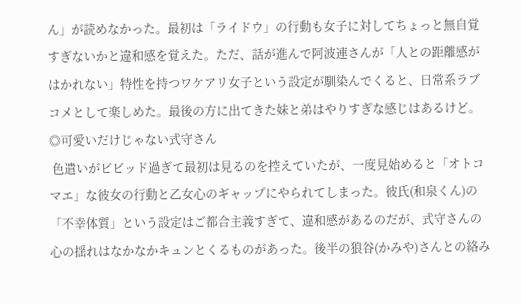ん」が読めなかった。最初は「ライドウ」の行動も女子に対してちょっと無自覚すぎないかと違和感を覚えた。ただ、話が進んで阿波連さんが「人との距離感がはかれない」特性を持つワケアリ女子という設定が馴染んでくると、日常系ラブコメとして楽しめた。最後の方に出てきた妹と弟はやりすぎな感じはあるけど。
◎可愛いだけじゃない式守さん
 色遣いがビビッド過ぎて最初は見るのを控えていたが、一度見始めると「オトコマエ」な彼女の行動と乙女心のギャップにやられてしまった。彼氏(和泉くん)の「不幸体質」という設定はご都合主義すぎて、違和感があるのだが、式守さんの心の揺れはなかなかキュンとくるものがあった。後半の狼谷(かみや)さんとの絡み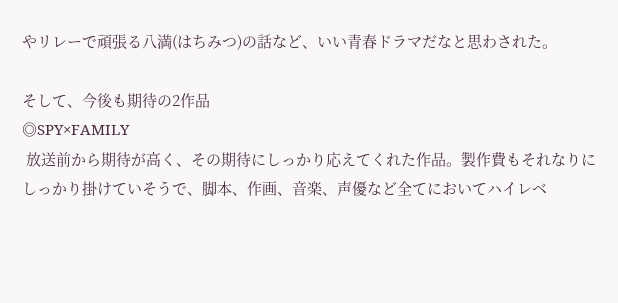やリレーで頑張る八満(はちみつ)の話など、いい青春ドラマだなと思わされた。

そして、今後も期待の2作品
◎SPY×FAMILY
 放送前から期待が高く、その期待にしっかり応えてくれた作品。製作費もそれなりにしっかり掛けていそうで、脚本、作画、音楽、声優など全てにおいてハイレベ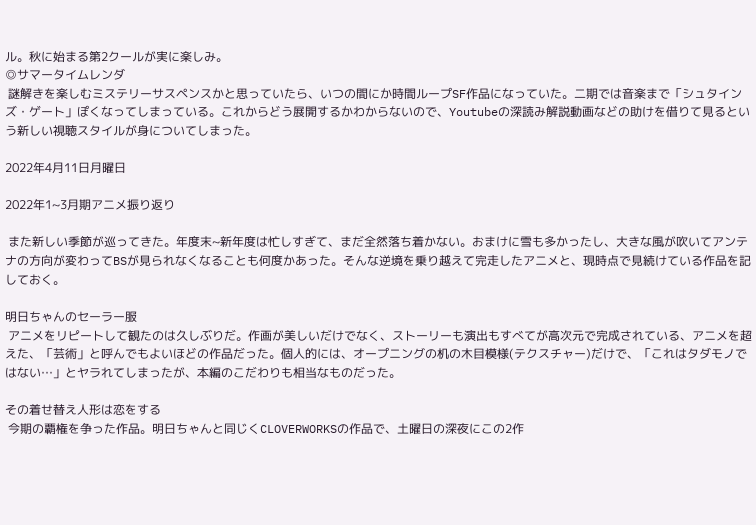ル。秋に始まる第2クールが実に楽しみ。
◎サマータイムレンダ
 謎解きを楽しむミステリーサスペンスかと思っていたら、いつの間にか時間ループSF作品になっていた。二期では音楽まで「シュタインズ・ゲート」ぽくなってしまっている。これからどう展開するかわからないので、Youtubeの深読み解説動画などの助けを借りて見るという新しい視聴スタイルが身についてしまった。

2022年4月11日月曜日

2022年1~3月期アニメ振り返り

 また新しい季節が巡ってきた。年度末~新年度は忙しすぎて、まだ全然落ち着かない。おまけに雪も多かったし、大きな風が吹いてアンテナの方向が変わってBSが見られなくなることも何度かあった。そんな逆境を乗り越えて完走したアニメと、現時点で見続けている作品を記しておく。

明日ちゃんのセーラー服
 アニメをリピートして観たのは久しぶりだ。作画が美しいだけでなく、ストーリーも演出もすべてが高次元で完成されている、アニメを超えた、「芸術」と呼んでもよいほどの作品だった。個人的には、オープニングの机の木目模様(テクスチャー)だけで、「これはタダモノではない…」とヤラれてしまったが、本編のこだわりも相当なものだった。

その着せ替え人形は恋をする
 今期の覇権を争った作品。明日ちゃんと同じくCLOVERWORKSの作品で、土曜日の深夜にこの2作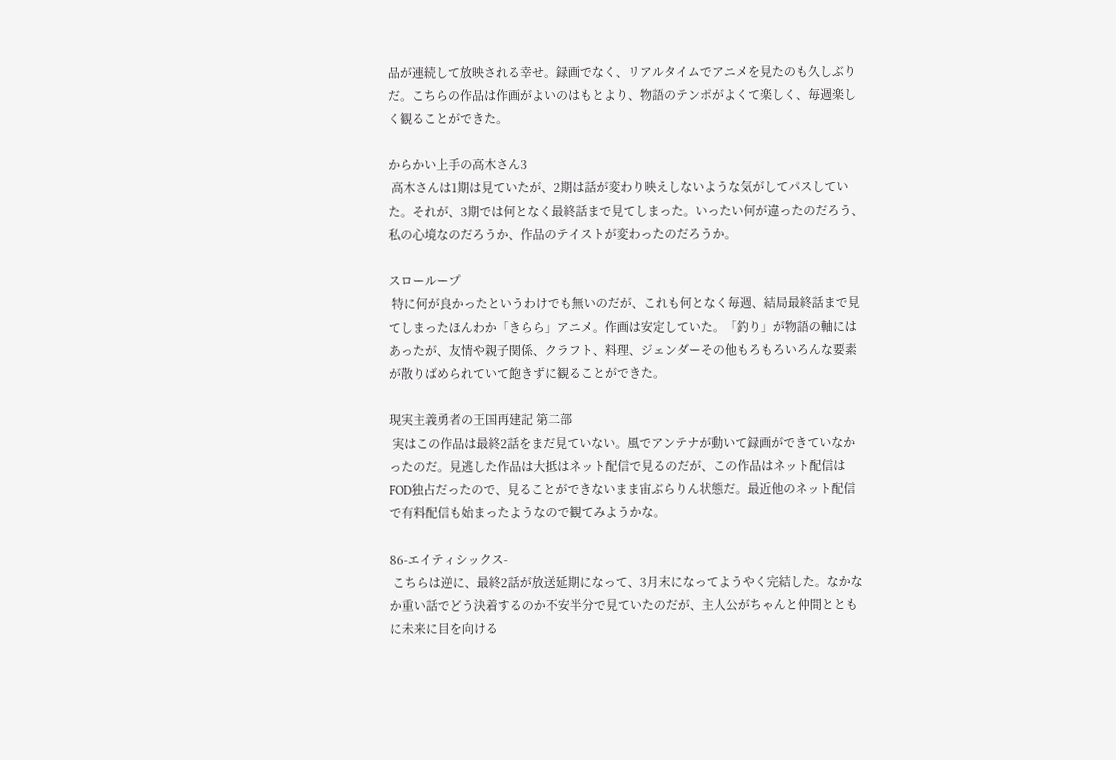品が連続して放映される幸せ。録画でなく、リアルタイムでアニメを見たのも久しぶりだ。こちらの作品は作画がよいのはもとより、物語のテンポがよくて楽しく、毎週楽しく観ることができた。

からかい上手の高木さん3
 高木さんは1期は見ていたが、2期は話が変わり映えしないような気がしてパスしていた。それが、3期では何となく最終話まで見てしまった。いったい何が違ったのだろう、私の心境なのだろうか、作品のテイストが変わったのだろうか。

スローループ
 特に何が良かったというわけでも無いのだが、これも何となく毎週、結局最終話まで見てしまったほんわか「きらら」アニメ。作画は安定していた。「釣り」が物語の軸にはあったが、友情や親子関係、クラフト、料理、ジェンダーその他もろもろいろんな要素が散りばめられていて飽きずに観ることができた。

現実主義勇者の王国再建記 第二部
 実はこの作品は最終2話をまだ見ていない。風でアンテナが動いて録画ができていなかったのだ。見逃した作品は大抵はネット配信で見るのだが、この作品はネット配信はFOD独占だったので、見ることができないまま宙ぶらりん状態だ。最近他のネット配信で有料配信も始まったようなので観てみようかな。

86-エイティシックス-
 こちらは逆に、最終2話が放送延期になって、3月末になってようやく完結した。なかなか重い話でどう決着するのか不安半分で見ていたのだが、主人公がちゃんと仲間とともに未来に目を向ける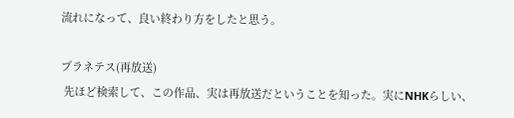流れになって、良い終わり方をしたと思う。

プラネテス(再放送)
 先ほど検索して、この作品、実は再放送だということを知った。実にNHKらしい、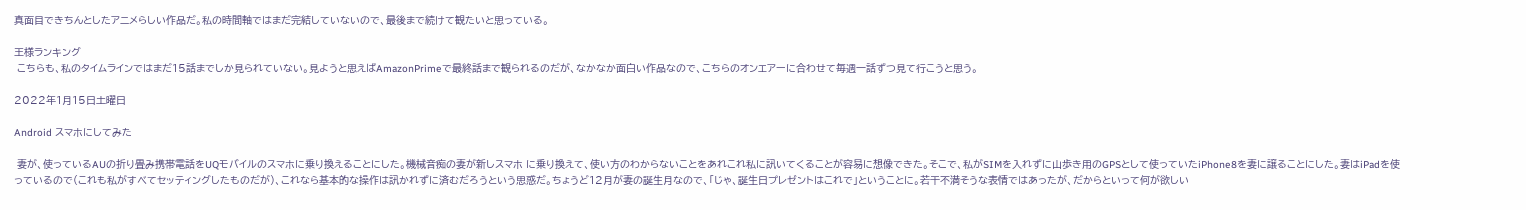真面目できちんとしたアニメらしい作品だ。私の時間軸ではまだ完結していないので、最後まで続けて観たいと思っている。

王様ランキング
 こちらも、私のタイムラインではまだ15話までしか見られていない。見ようと思えばAmazonPrimeで最終話まで観られるのだが、なかなか面白い作品なので、こちらのオンエアーに合わせて毎週一話ずつ見て行こうと思う。

2022年1月15日土曜日

Android スマホにしてみた

 妻が、使っているAUの折り畳み携帯電話をUQモバイルのスマホに乗り換えることにした。機械音痴の妻が新しスマホ に乗り換えて、使い方のわからないことをあれこれ私に訊いてくることが容易に想像できた。そこで、私がSIMを入れずに山歩き用のGPSとして使っていたiPhone8を妻に譲ることにした。妻はiPadを使っているので(これも私がすべてセッティングしたものだが)、これなら基本的な操作は訊かれずに済むだろうという思惑だ。ちょうど12月が妻の誕生月なので、「じゃ、誕生日プレゼントはこれで」ということに。若干不満そうな表情ではあったが、だからといって何が欲しい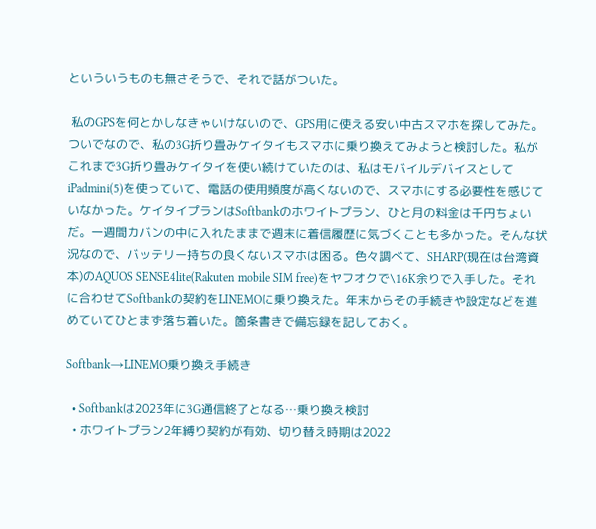といういうものも無さそうで、それで話がついた。

 私のGPSを何とかしなきゃいけないので、GPS用に使える安い中古スマホを探してみた。ついでなので、私の3G折り畳みケイタイもスマホに乗り換えてみようと検討した。私がこれまで3G折り畳みケイタイを使い続けていたのは、私はモバイルデバイスとしてiPadmini(5)を使っていて、電話の使用頻度が高くないので、スマホにする必要性を感じていなかった。ケイタイプランはSoftbankのホワイトプラン、ひと月の料金は千円ちょいだ。一週間カバンの中に入れたままで週末に着信履歴に気づくことも多かった。そんな状況なので、バッテリー持ちの良くないスマホは困る。色々調べて、SHARP(現在は台湾資本)のAQUOS SENSE4lite(Rakuten mobile SIM free)をヤフオクで\16K余りで入手した。それに合わせてSoftbankの契約をLINEMOに乗り換えた。年末からその手続きや設定などを進めていてひとまず落ち着いた。箇条書きで備忘録を記しておく。

Softbank→LINEMO乗り換え手続き

  • Softbankは2023年に3G通信終了となる…乗り換え検討
  • ホワイトプラン2年縛り契約が有効、切り替え時期は2022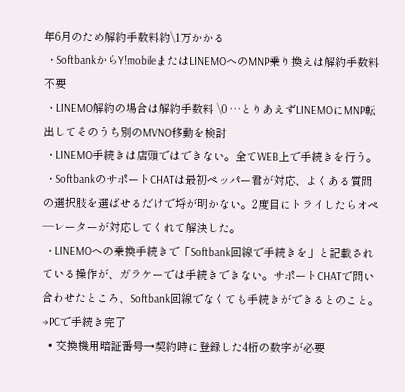年6月のため解約手数料約\1万かかる
  • SoftbankからY!mobileまたはLINEMOへのMNP乗り換えは解約手数料不要
  • LINEMO解約の場合は解約手数料 \0 …とりあえずLINEMOにMNP転出してそのうち別のMVNO移動を検討
  • LINEMO手続きは店頭ではできない。全てWEB上で手続きを行う。
  • SoftbankのサポートCHATは最初ペッパー君が対応、よくある質問の選択肢を選ばせるだけで埒が明かない。2度目にトライしたらオペ―レーターが対応してくれて解決した。
  • LINEMOへの乗換手続きで「Softbank回線で手続きを」と記載されている操作が、ガラケーでは手続きできない。サポートCHATで問い合わせたところ、Softbank回線でなくても手続きができるとのこと。→PCで手続き完了
  • 交換機用暗証番号→契約時に登録した4桁の数字が必要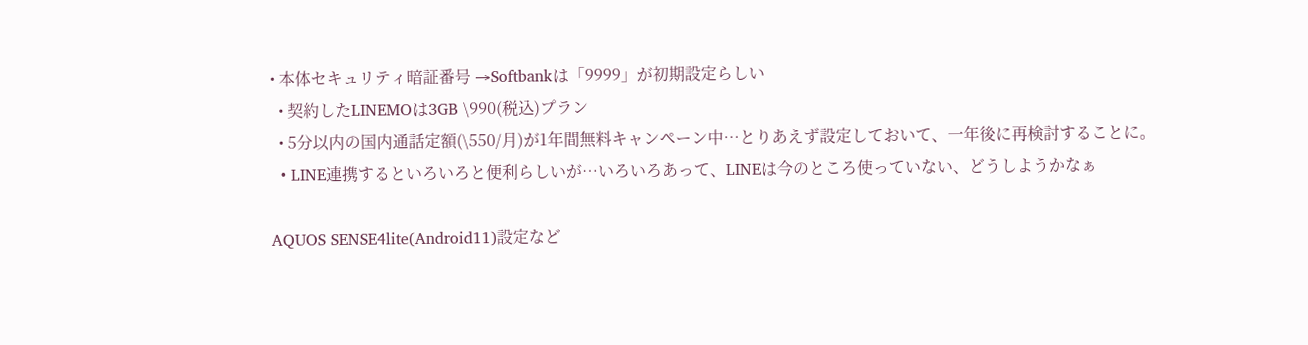• 本体セキュリティ暗証番号 →Softbankは「9999」が初期設定らしい
  • 契約したLINEMOは3GB \990(税込)プラン
  • 5分以内の国内通話定額(\550/月)が1年間無料キャンペーン中…とりあえず設定しておいて、一年後に再検討することに。
  • LINE連携するといろいろと便利らしいが…いろいろあって、LINEは今のところ使っていない、どうしようかなぁ

AQUOS SENSE4lite(Android11)設定など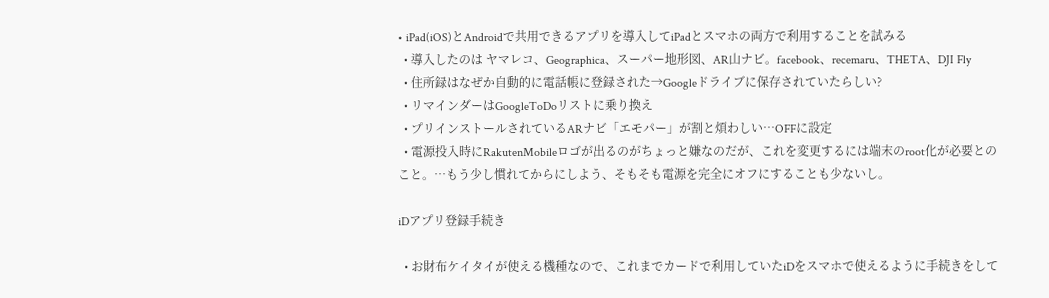• iPad(iOS)とAndroidで共用できるアプリを導入してiPadとスマホの両方で利用することを試みる
  • 導入したのは ヤマレコ、Geographica、スーパー地形図、AR山ナビ。facebook、recemaru、THETA、DJI Fly
  • 住所録はなぜか自動的に電話帳に登録された→Googleドライブに保存されていたらしい?
  • リマインダーはGoogleToDoリストに乗り換え
  • プリインストールされているARナビ「エモパー」が割と煩わしい…OFFに設定
  • 電源投入時にRakutenMobileロゴが出るのがちょっと嫌なのだが、これを変更するには端末のroot化が必要とのこと。…もう少し慣れてからにしよう、そもそも電源を完全にオフにすることも少ないし。

iDアプリ登録手続き

  • お財布ケイタイが使える機種なので、これまでカードで利用していたiDをスマホで使えるように手続きをして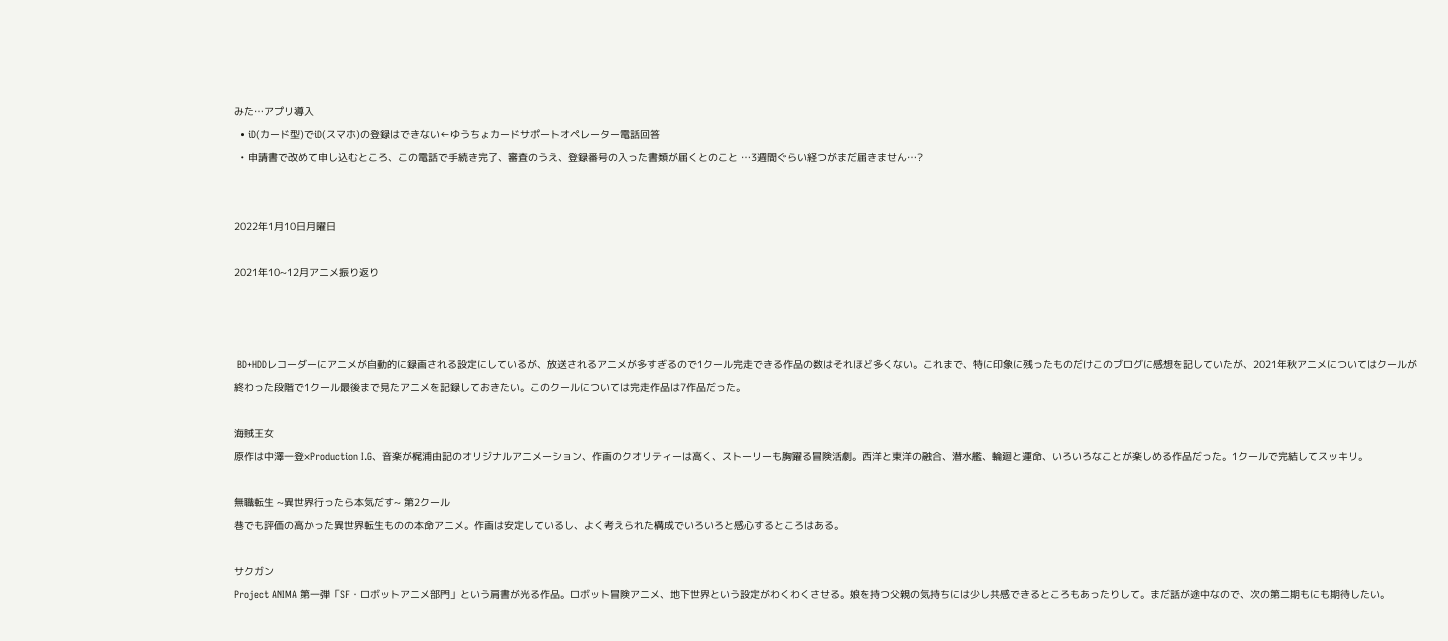みた…アプリ導入
  • iD(カード型)でiD(スマホ)の登録はできない←ゆうちょカードサポートオペレーター電話回答
  • 申請書で改めて申し込むところ、この電話で手続き完了、審査のうえ、登録番号の入った書類が届くとのこと …3週間ぐらい経つがまだ届きません…?


2022年1月10日月曜日

2021年10~12月アニメ振り返り



 BD+HDDレコーダーにアニメが自動的に録画される設定にしているが、放送されるアニメが多すぎるので1クール完走できる作品の数はそれほど多くない。これまで、特に印象に残ったものだけこのブログに感想を記していたが、2021年秋アニメについてはクールが終わった段階で1クール最後まで見たアニメを記録しておきたい。このクールについては完走作品は7作品だった。

海賊王女
原作は中澤一登×Production I.G、音楽が梶浦由記のオリジナルアニメーション、作画のクオリティーは高く、ストーリーも胸躍る冒険活劇。西洋と東洋の融合、潜水艦、輪廻と運命、いろいろなことが楽しめる作品だった。1クールで完結してスッキリ。

無職転生 ~異世界行ったら本気だす~ 第2クール
巷でも評価の高かった異世界転生ものの本命アニメ。作画は安定しているし、よく考えられた構成でいろいろと感心するところはある。

サクガン
Project ANIMA 第一弾「SF・ロボットアニメ部門」という肩書が光る作品。ロボット冒険アニメ、地下世界という設定がわくわくさせる。娘を持つ父親の気持ちには少し共感できるところもあったりして。まだ話が途中なので、次の第二期もにも期待したい。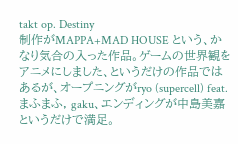takt op. Destiny
制作がMAPPA+MAD HOUSE という、かなり気合の入った作品。ゲームの世界観をアニメにしました、というだけの作品ではあるが、オープニングがryo (supercell) feat. まふまふ, gaku、エンディングが中島美嘉というだけで満足。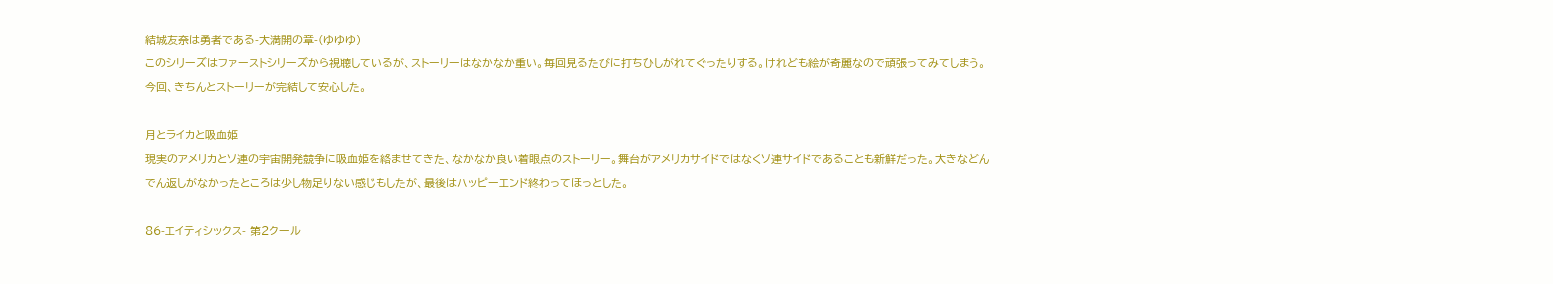結城友奈は勇者である-大満開の章-(ゆゆゆ)
このシリーズはファーストシリーズから視聴しているが、ストーリーはなかなか重い。毎回見るたびに打ちひしがれてぐったりする。けれども絵が奇麗なので頑張ってみてしまう。今回、きちんとストーリーが完結して安心した。

月とライカと吸血姫
現実のアメリカとソ連の宇宙開発競争に吸血姫を絡ませてきた、なかなか良い着眼点のストーリー。舞台がアメリカサイドではなくソ連サイドであることも新鮮だった。大きなどんでん返しがなかったところは少し物足りない感じもしたが、最後はハッピーエンド終わってほっとした。

86-エイティシックス- 第2クール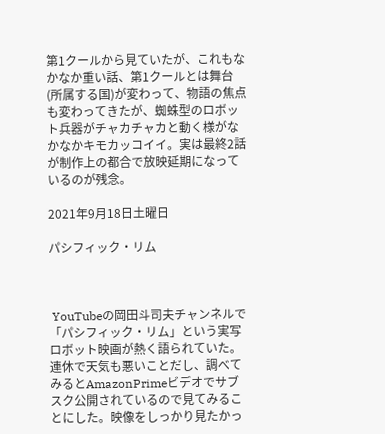第1クールから見ていたが、これもなかなか重い話、第1クールとは舞台(所属する国)が変わって、物語の焦点も変わってきたが、蜘蛛型のロボット兵器がチャカチャカと動く様がなかなかキモカッコイイ。実は最終2話が制作上の都合で放映延期になっているのが残念。

2021年9月18日土曜日

パシフィック・リム



 YouTubeの岡田斗司夫チャンネルで「パシフィック・リム」という実写ロボット映画が熱く語られていた。連休で天気も悪いことだし、調べてみるとAmazonPrimeビデオでサブスク公開されているので見てみることにした。映像をしっかり見たかっ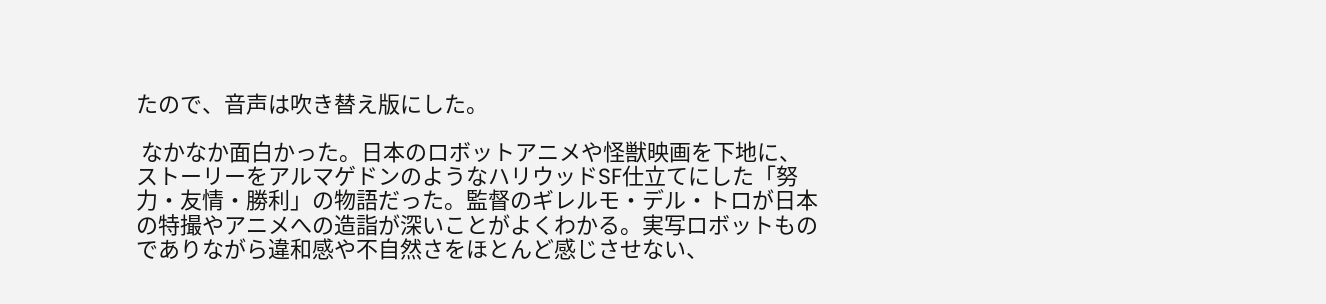たので、音声は吹き替え版にした。

 なかなか面白かった。日本のロボットアニメや怪獣映画を下地に、ストーリーをアルマゲドンのようなハリウッドSF仕立てにした「努力・友情・勝利」の物語だった。監督のギレルモ・デル・トロが日本の特撮やアニメへの造詣が深いことがよくわかる。実写ロボットものでありながら違和感や不自然さをほとんど感じさせない、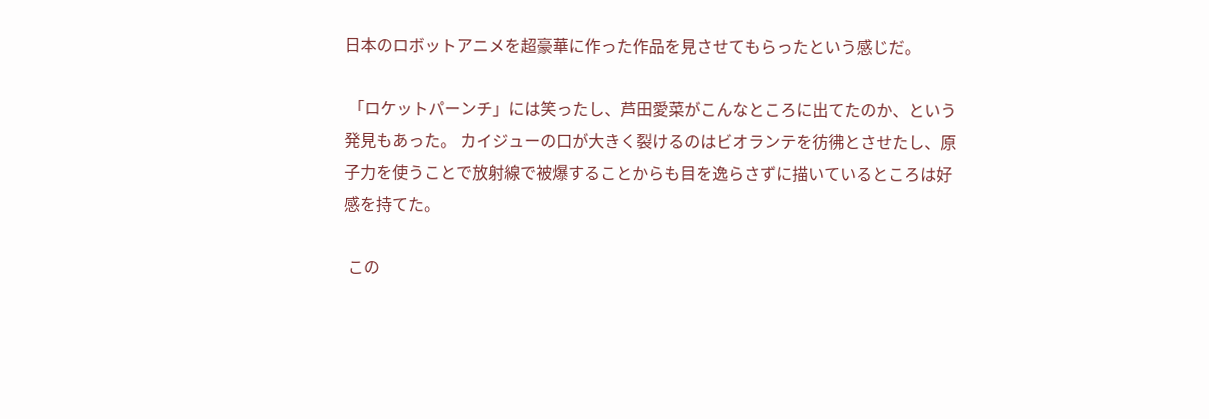日本のロボットアニメを超豪華に作った作品を見させてもらったという感じだ。

 「ロケットパーンチ」には笑ったし、芦田愛菜がこんなところに出てたのか、という発見もあった。 カイジューの口が大きく裂けるのはビオランテを彷彿とさせたし、原子力を使うことで放射線で被爆することからも目を逸らさずに描いているところは好感を持てた。

 この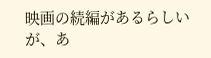映画の続編があるらしいが、あ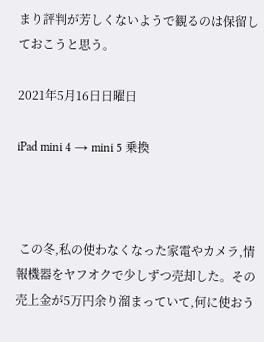まり評判が芳しくないようで観るのは保留しておこうと思う。

2021年5月16日日曜日

iPad mini 4 → mini 5 乗換



 この冬,私の使わなくなった家電やカメラ,情報機器をヤフオクで少しずつ売却した。その売上金が5万円余り溜まっていて,何に使おう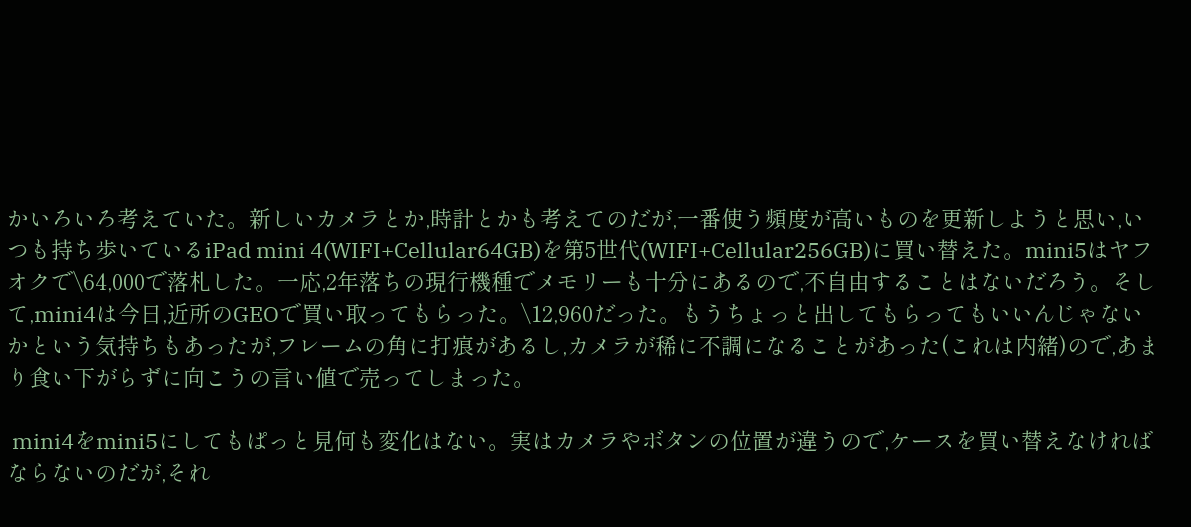かいろいろ考えていた。新しいカメラとか,時計とかも考えてのだが,一番使う頻度が高いものを更新しようと思い,いつも持ち歩いているiPad mini 4(WIFI+Cellular64GB)を第5世代(WIFI+Cellular256GB)に買い替えた。mini5はヤフオクで\64,000で落札した。一応,2年落ちの現行機種でメモリーも十分にあるので,不自由することはないだろう。そして,mini4は今日,近所のGEOで買い取ってもらった。\12,960だった。もうちょっと出してもらってもいいんじゃないかという気持ちもあったが,フレームの角に打痕があるし,カメラが稀に不調になることがあった(これは内緒)ので,あまり食い下がらずに向こうの言い値で売ってしまった。

 mini4をmini5にしてもぱっと見何も変化はない。実はカメラやボタンの位置が違うので,ケースを買い替えなければならないのだが,それ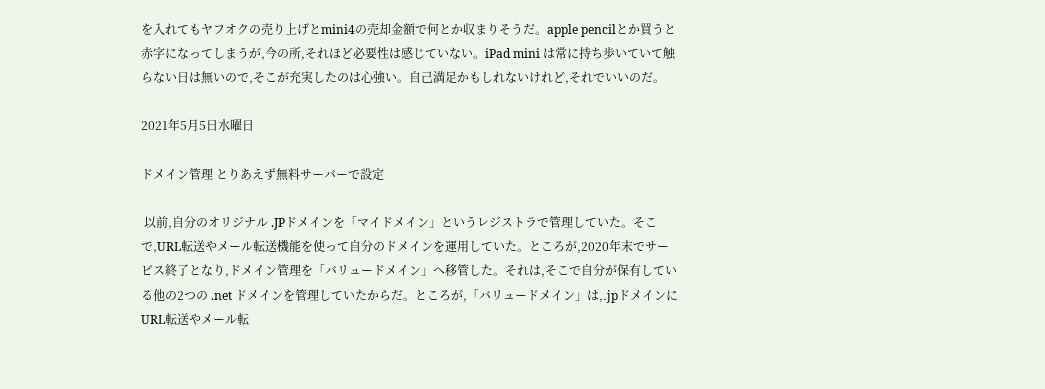を入れてもヤフオクの売り上げとmini4の売却金額で何とか収まりそうだ。apple pencilとか買うと赤字になってしまうが,今の所,それほど必要性は感じていない。iPad mini は常に持ち歩いていて触らない日は無いので,そこが充実したのは心強い。自己満足かもしれないけれど,それでいいのだ。

2021年5月5日水曜日

ドメイン管理 とりあえず無料サーバーで設定

 以前,自分のオリジナル .JPドメインを「マイドメイン」というレジストラで管理していた。そこで,URL転送やメール転送機能を使って自分のドメインを運用していた。ところが,2020年末でサービス終了となり,ドメイン管理を「バリュードメイン」へ移管した。それは,そこで自分が保有している他の2つの .net ドメインを管理していたからだ。ところが,「バリュードメイン」は,.jpドメインにURL転送やメール転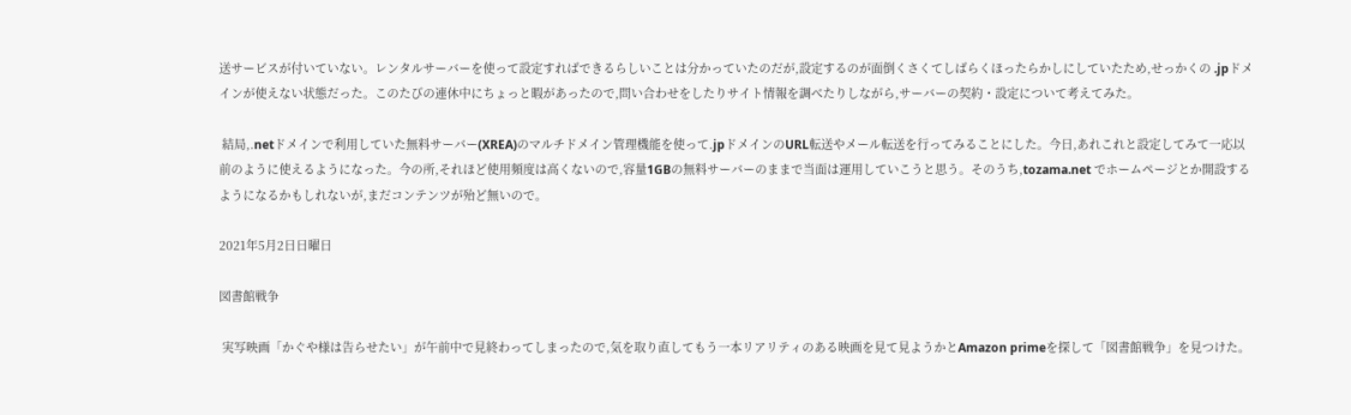送サービスが付いていない。レンタルサーバーを使って設定すればできるらしいことは分かっていたのだが,設定するのが面倒くさくてしばらくほったらかしにしていたため,せっかくの .jpドメインが使えない状態だった。このたびの連休中にちょっと暇があったので,問い合わせをしたりサイト情報を調べたりしながら,サーバーの契約・設定について考えてみた。

 結局,.netドメインで利用していた無料サーバー(XREA)のマルチドメイン管理機能を使って.jpドメインのURL転送やメール転送を行ってみることにした。今日,あれこれと設定してみて一応以前のように使えるようになった。今の所,それほど使用頻度は高くないので,容量1GBの無料サーバーのままで当面は運用していこうと思う。そのうち,tozama.net でホームページとか開設するようになるかもしれないが,まだコンテンツが殆ど無いので。

2021年5月2日日曜日

図書館戦争

 実写映画「かぐや様は告らせたい」が午前中で見終わってしまったので,気を取り直してもう一本リアリティのある映画を見て見ようかとAmazon primeを探して「図書館戦争」を見つけた。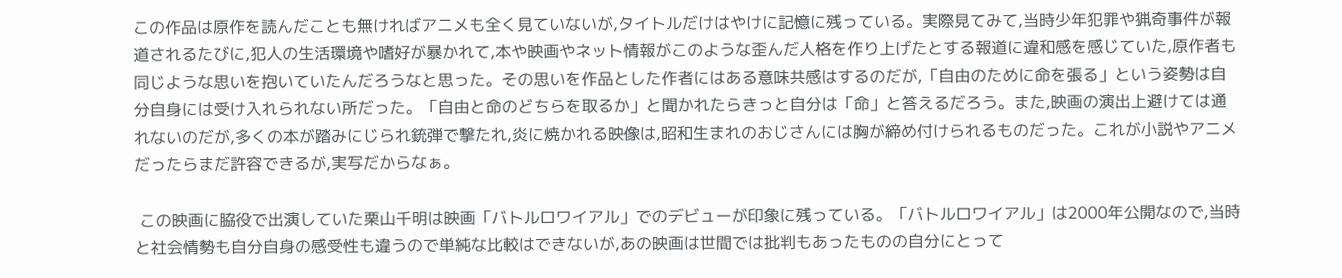この作品は原作を読んだことも無ければアニメも全く見ていないが,タイトルだけはやけに記憶に残っている。実際見てみて,当時少年犯罪や猟奇事件が報道されるたびに,犯人の生活環境や嗜好が暴かれて,本や映画やネット情報がこのような歪んだ人格を作り上げたとする報道に違和感を感じていた,原作者も同じような思いを抱いていたんだろうなと思った。その思いを作品とした作者にはある意味共感はするのだが,「自由のために命を張る」という姿勢は自分自身には受け入れられない所だった。「自由と命のどちらを取るか」と聞かれたらきっと自分は「命」と答えるだろう。また,映画の演出上避けては通れないのだが,多くの本が踏みにじられ銃弾で撃たれ,炎に焼かれる映像は,昭和生まれのおじさんには胸が締め付けられるものだった。これが小説やアニメだったらまだ許容できるが,実写だからなぁ。

 この映画に脇役で出演していた栗山千明は映画「バトルロワイアル」でのデビューが印象に残っている。「バトルロワイアル」は2000年公開なので,当時と社会情勢も自分自身の感受性も違うので単純な比較はできないが,あの映画は世間では批判もあったものの自分にとって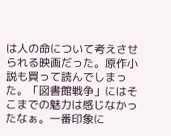は人の命について考えさせられる映画だった。原作小説も買って読んでしまった。「図書館戦争」にはそこまでの魅力は感じなかったなぁ。一番印象に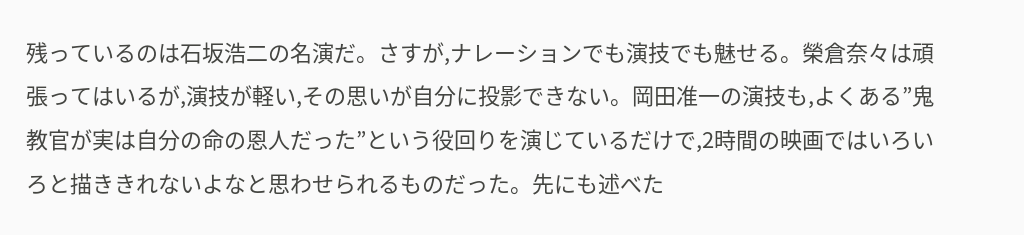残っているのは石坂浩二の名演だ。さすが,ナレーションでも演技でも魅せる。榮倉奈々は頑張ってはいるが,演技が軽い,その思いが自分に投影できない。岡田准一の演技も,よくある”鬼教官が実は自分の命の恩人だった”という役回りを演じているだけで,2時間の映画ではいろいろと描ききれないよなと思わせられるものだった。先にも述べた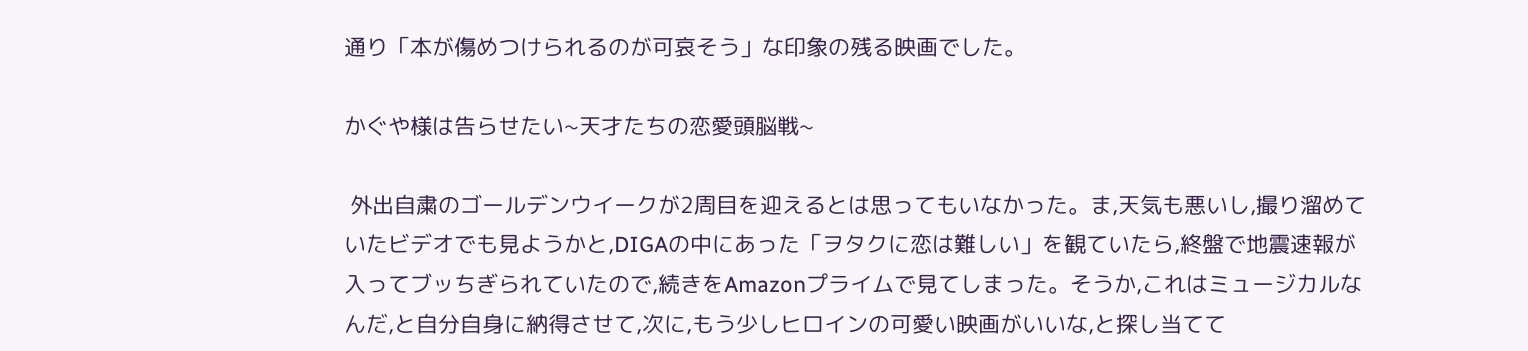通り「本が傷めつけられるのが可哀そう」な印象の残る映画でした。

かぐや様は告らせたい~天才たちの恋愛頭脳戦~

 外出自粛のゴールデンウイークが2周目を迎えるとは思ってもいなかった。ま,天気も悪いし,撮り溜めていたビデオでも見ようかと,DIGAの中にあった「ヲタクに恋は難しい」を観ていたら,終盤で地震速報が入ってブッちぎられていたので,続きをAmazonプライムで見てしまった。そうか,これはミュージカルなんだ,と自分自身に納得させて,次に,もう少しヒロインの可愛い映画がいいな,と探し当てて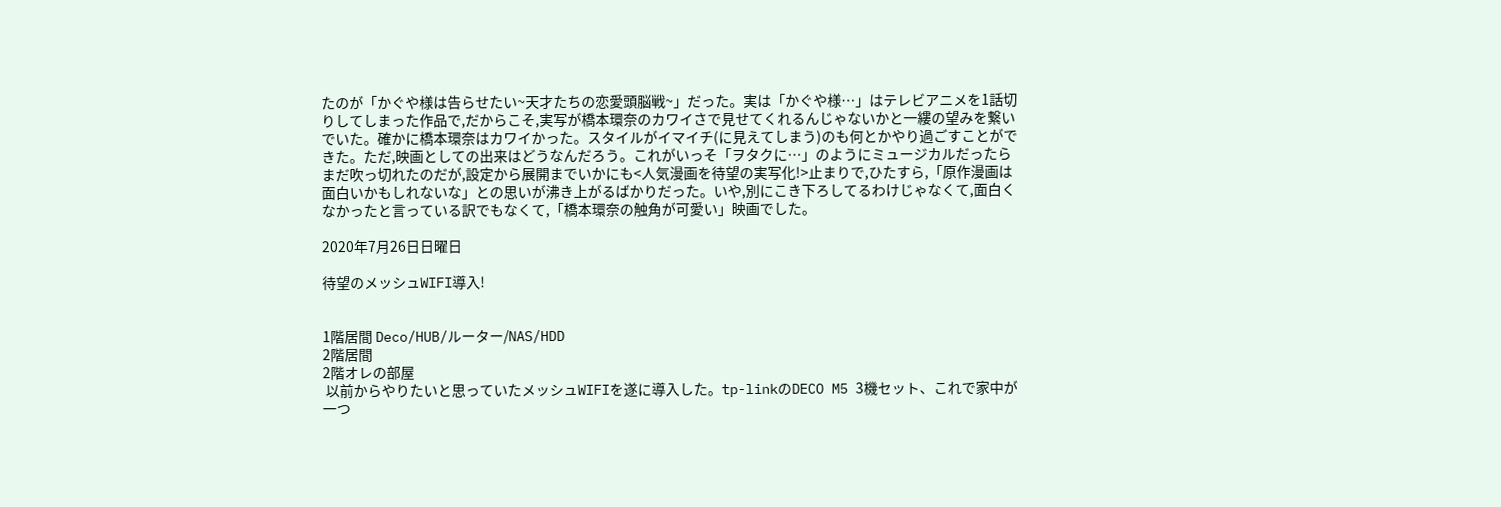たのが「かぐや様は告らせたい~天才たちの恋愛頭脳戦~」だった。実は「かぐや様…」はテレビアニメを1話切りしてしまった作品で,だからこそ,実写が橋本環奈のカワイさで見せてくれるんじゃないかと一縷の望みを繋いでいた。確かに橋本環奈はカワイかった。スタイルがイマイチ(に見えてしまう)のも何とかやり過ごすことができた。ただ,映画としての出来はどうなんだろう。これがいっそ「ヲタクに…」のようにミュージカルだったらまだ吹っ切れたのだが,設定から展開までいかにも<人気漫画を待望の実写化!>止まりで,ひたすら,「原作漫画は面白いかもしれないな」との思いが沸き上がるばかりだった。いや,別にこき下ろしてるわけじゃなくて,面白くなかったと言っている訳でもなくて,「橋本環奈の触角が可愛い」映画でした。

2020年7月26日日曜日

待望のメッシュWIFI導入!


1階居間 Deco/HUB/ルーター/NAS/HDD
2階居間
2階オレの部屋
 以前からやりたいと思っていたメッシュWIFIを遂に導入した。tp-linkのDECO M5 3機セット、これで家中が一つ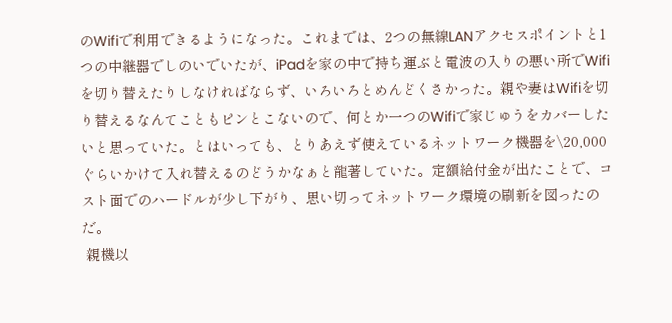のWifiで利用できるようになった。これまでは、2つの無線LANアクセスポイントと1つの中継器でしのいでいたが、iPadを家の中で持ち運ぶと電波の入りの悪い所でWifiを切り替えたりしなければならず、いろいろとめんどくさかった。親や妻はWifiを切り替えるなんてこともピンとこないので、何とか一つのWifiで家じゅうをカバーしたいと思っていた。とはいっても、とりあえず使えているネットワーク機器を\20,000ぐらいかけて入れ替えるのどうかなぁと龍著していた。定額給付金が出たことで、コスト面でのハードルが少し下がり、思い切ってネットワーク環境の刷新を図ったのだ。
 親機以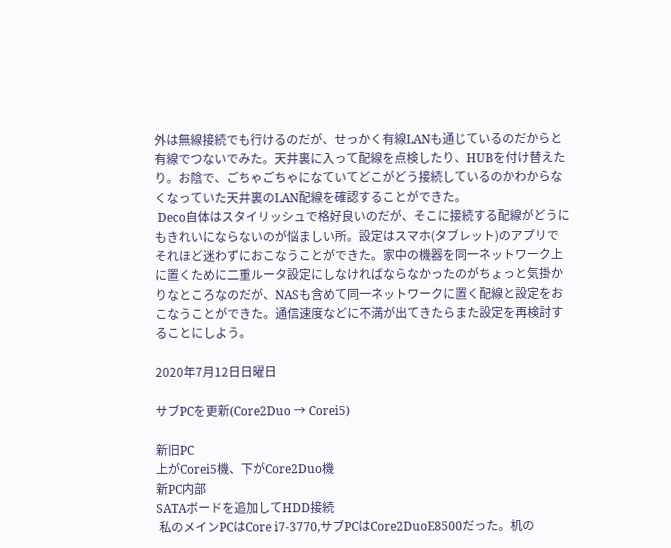外は無線接続でも行けるのだが、せっかく有線LANも通じているのだからと有線でつないでみた。天井裏に入って配線を点検したり、HUBを付け替えたり。お陰で、ごちゃごちゃになていてどこがどう接続しているのかわからなくなっていた天井裏のLAN配線を確認することができた。
 Deco自体はスタイリッシュで格好良いのだが、そこに接続する配線がどうにもきれいにならないのが悩ましい所。設定はスマホ(タブレット)のアプリでそれほど迷わずにおこなうことができた。家中の機器を同一ネットワーク上に置くために二重ルータ設定にしなければならなかったのがちょっと気掛かりなところなのだが、NASも含めて同一ネットワークに置く配線と設定をおこなうことができた。通信速度などに不満が出てきたらまた設定を再検討することにしよう。

2020年7月12日日曜日

サブPCを更新(Core2Duo → Corei5)

新旧PC
上がCorei5機、下がCore2Duo機
新PC内部
SATAボードを追加してHDD接続
 私のメインPCはCore i7-3770,サブPCはCore2DuoE8500だった。机の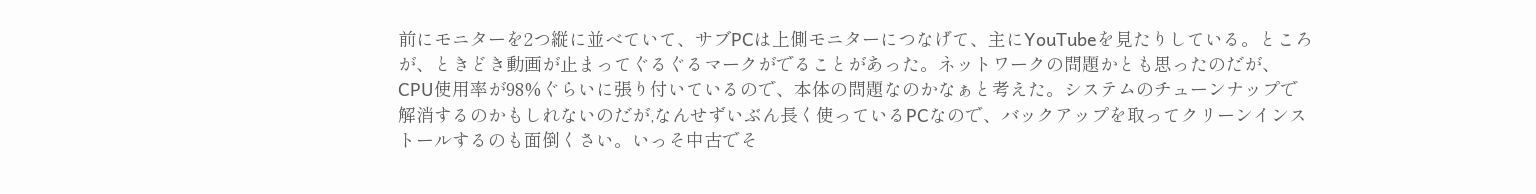前にモニターを2つ縦に並べていて、サブPCは上側モニターにつなげて、主にYouTubeを見たりしている。ところが、ときどき動画が止まってぐるぐるマークがでることがあった。ネットワークの問題かとも思ったのだが、CPU使用率が98%ぐらいに張り付いているので、本体の問題なのかなぁと考えた。システムのチューンナップで解消するのかもしれないのだが,なんせずいぶん長く使っているPCなので、バックアップを取ってクリーンインストールするのも面倒くさい。いっそ中古でそ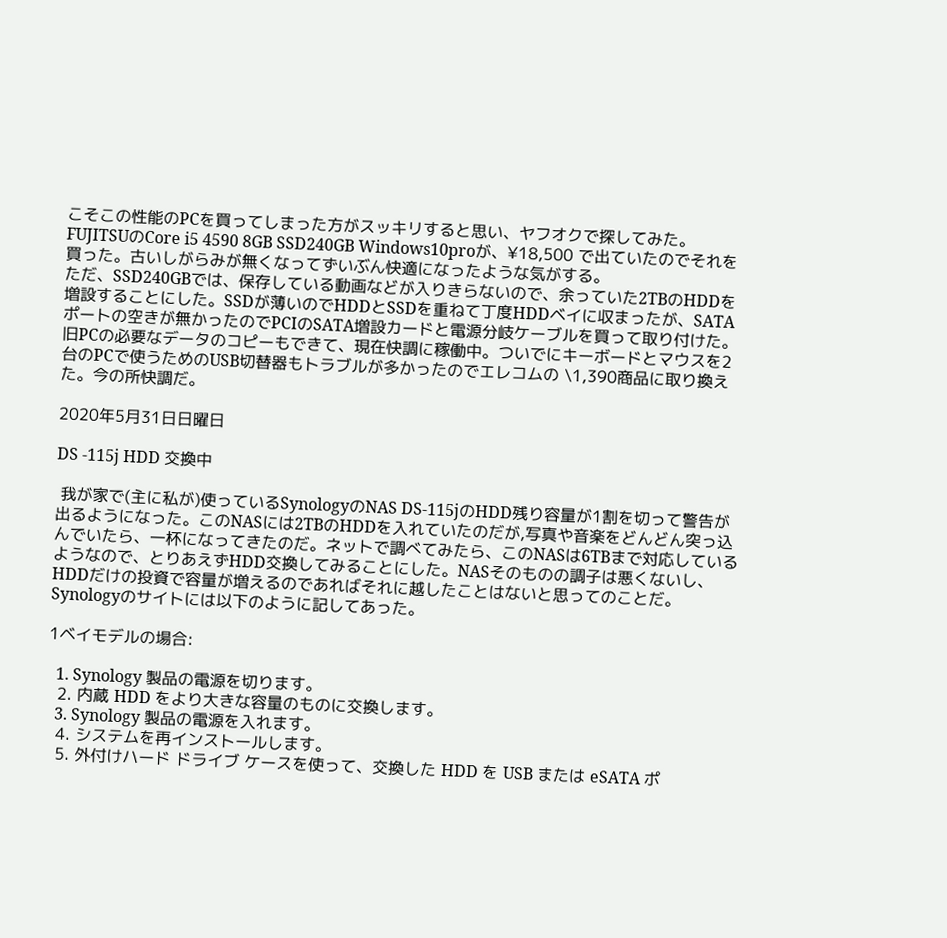こそこの性能のPCを買ってしまった方がスッキリすると思い、ヤフオクで探してみた。FUJITSUのCore i5 4590 8GB SSD240GB Windows10proが、¥18,500 で出ていたのでそれを買った。古いしがらみが無くなってずいぶん快適になったような気がする。
ただ、SSD240GBでは、保存している動画などが入りきらないので、余っていた2TBのHDDを増設することにした。SSDが薄いのでHDDとSSDを重ねて丁度HDDベイに収まったが、SATAポートの空きが無かったのでPCIのSATA増設カードと電源分岐ケーブルを買って取り付けた。旧PCの必要なデータのコピーもできて、現在快調に稼働中。ついでにキーボードとマウスを2台のPCで使うためのUSB切替器もトラブルが多かったのでエレコムの \1,390商品に取り換えた。今の所快調だ。

2020年5月31日日曜日

DS -115j HDD 交換中

 我が家で(主に私が)使っているSynologyのNAS DS-115jのHDD残り容量が1割を切って警告が出るようになった。このNASには2TBのHDDを入れていたのだが,写真や音楽をどんどん突っ込んでいたら、一杯になってきたのだ。ネットで調べてみたら、このNASは6TBまで対応しているようなので、とりあえずHDD交換してみることにした。NASそのものの調子は悪くないし、HDDだけの投資で容量が増えるのであればそれに越したことはないと思ってのことだ。Synologyのサイトには以下のように記してあった。

1ベイモデルの場合:

  1. Synology 製品の電源を切ります。
  2. 内蔵 HDD をより大きな容量のものに交換します。
  3. Synology 製品の電源を入れます。
  4. システムを再インストールします。
  5. 外付けハード ドライブ ケースを使って、交換した HDD を USB または eSATA ポ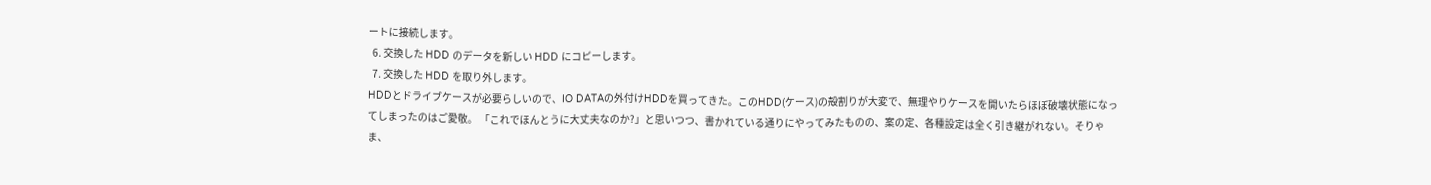ートに接続します。
  6. 交換した HDD のデータを新しい HDD にコピーします。
  7. 交換した HDD を取り外します。
HDDとドライブケースが必要らしいので、IO DATAの外付けHDDを買ってきた。このHDD(ケース)の殻割りが大変で、無理やりケースを開いたらほぼ破壊状態になってしまったのはご愛敬。 「これでほんとうに大丈夫なのか?」と思いつつ、書かれている通りにやってみたものの、案の定、各種設定は全く引き継がれない。そりゃま、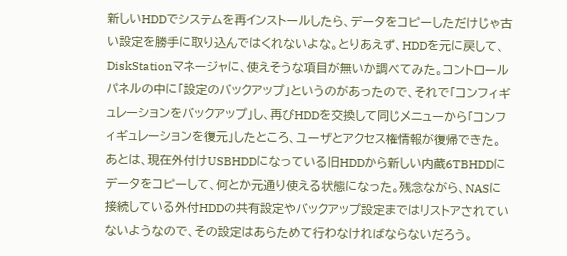新しいHDDでシステムを再インストールしたら、データをコピーしただけじゃ古い設定を勝手に取り込んではくれないよな。とりあえず、HDDを元に戻して、DiskStationマネージャに、使えそうな項目が無いか調べてみた。コントロールパネルの中に「設定のバックアップ」というのがあったので、それで「コンフィギュレーションをバックアップ」し、再びHDDを交換して同じメニューから「コンフィギュレーションを復元」したところ、ユーザとアクセス権情報が復帰できた。あとは、現在外付けUSBHDDになっている旧HDDから新しい内蔵6TBHDDにデータをコピーして、何とか元通り使える状態になった。残念ながら、NASに接続している外付HDDの共有設定やバックアップ設定まではリストアされていないようなので、その設定はあらためて行わなければならないだろう。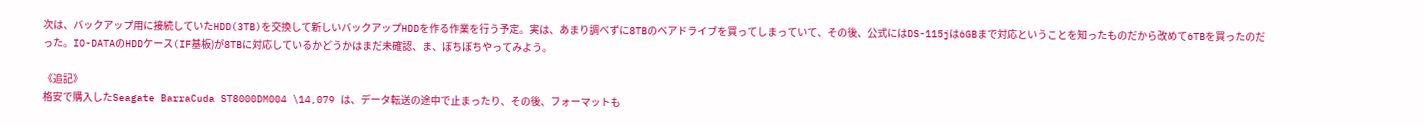次は、バックアップ用に接続していたHDD(3TB)を交換して新しいバックアップHDDを作る作業を行う予定。実は、あまり調べずに8TBのベアドライブを買ってしまっていて、その後、公式にはDS-115jは6GBまで対応ということを知ったものだから改めて6TBを買ったのだった。IO-DATAのHDDケース(IF基板)が8TBに対応しているかどうかはまだ未確認、ま、ぼちぼちやってみよう。

《追記》
格安で購入したSeagate BarraCuda ST8000DM004 \14,079 は、データ転送の途中で止まったり、その後、フォーマットも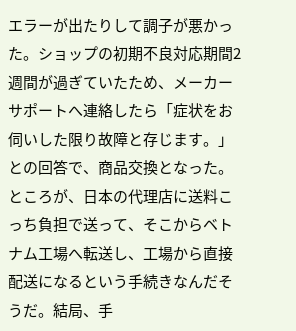エラーが出たりして調子が悪かった。ショップの初期不良対応期間2週間が過ぎていたため、メーカーサポートへ連絡したら「症状をお伺いした限り故障と存じます。」との回答で、商品交換となった。ところが、日本の代理店に送料こっち負担で送って、そこからベトナム工場へ転送し、工場から直接配送になるという手続きなんだそうだ。結局、手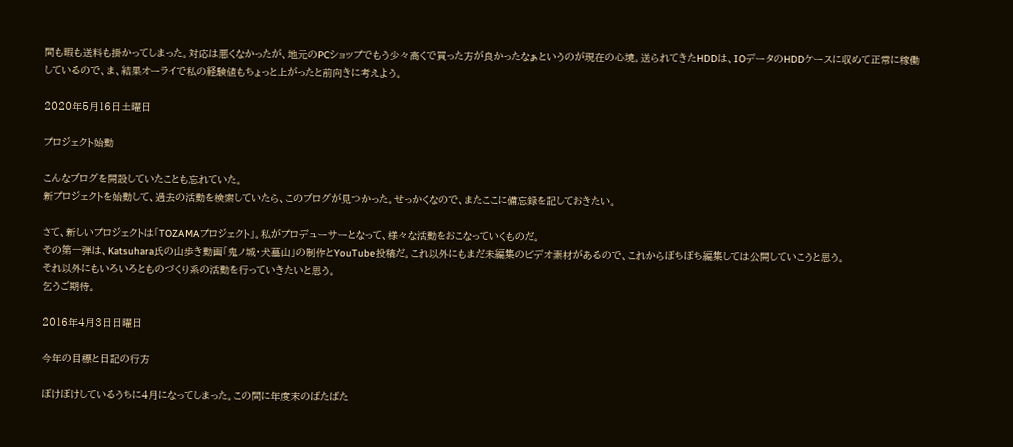間も暇も送料も掛かってしまった。対応は悪くなかったが、地元のPCショップでもう少々高くで買った方が良かったなぁというのが現在の心境。送られてきたHDDは、IOデータのHDDケースに収めて正常に稼働しているので、ま、結果オーライで私の経験値もちょっと上がったと前向きに考えよう。

2020年5月16日土曜日

プロジェクト始動

こんなブログを開設していたことも忘れていた。
新プロジェクトを始動して、過去の活動を検索していたら、このブログが見つかった。せっかくなので、またここに備忘録を記しておきたい。

さて、新しいプロジェクトは「TOZAMAプロジェクト」。私がプロデューサーとなって、様々な活動をおこなっていくものだ。
その第一弾は、Katsuhara氏の山歩き動画「鬼ノ城・犬墓山」の制作とYouTube投稿だ。これ以外にもまだ未編集のビデオ素材があるので、これからぼちぼち編集しては公開していこうと思う。
それ以外にもいろいろとものづくり系の活動を行っていきたいと思う。
乞うご期待。

2016年4月3日日曜日

今年の目標と日記の行方

ぼけぼけしているうちに4月になってしまった。この間に年度末のばたばた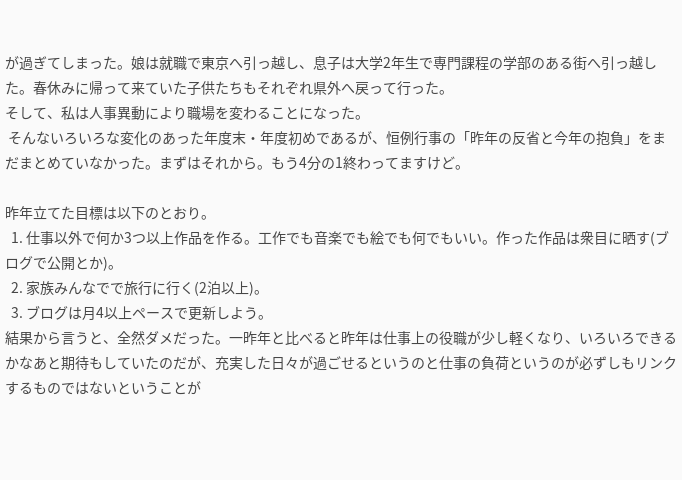が過ぎてしまった。娘は就職で東京へ引っ越し、息子は大学2年生で専門課程の学部のある街へ引っ越した。春休みに帰って来ていた子供たちもそれぞれ県外へ戻って行った。
そして、私は人事異動により職場を変わることになった。
 そんないろいろな変化のあった年度末・年度初めであるが、恒例行事の「昨年の反省と今年の抱負」をまだまとめていなかった。まずはそれから。もう4分の1終わってますけど。

昨年立てた目標は以下のとおり。
  1. 仕事以外で何か3つ以上作品を作る。工作でも音楽でも絵でも何でもいい。作った作品は衆目に晒す(ブログで公開とか)。
  2. 家族みんなでで旅行に行く(2泊以上)。
  3. ブログは月4以上ペースで更新しよう。
結果から言うと、全然ダメだった。一昨年と比べると昨年は仕事上の役職が少し軽くなり、いろいろできるかなあと期待もしていたのだが、充実した日々が過ごせるというのと仕事の負荷というのが必ずしもリンクするものではないということが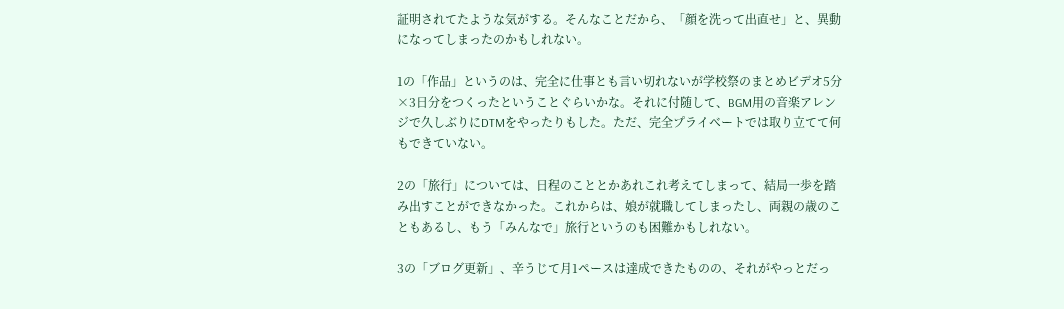証明されてたような気がする。そんなことだから、「顔を洗って出直せ」と、異動になってしまったのかもしれない。

1の「作品」というのは、完全に仕事とも言い切れないが学校祭のまとめビデオ5分×3日分をつくったということぐらいかな。それに付随して、BGM用の音楽アレンジで久しぶりにDTMをやったりもした。ただ、完全プライベートでは取り立てて何もできていない。

2の「旅行」については、日程のこととかあれこれ考えてしまって、結局一歩を踏み出すことができなかった。これからは、娘が就職してしまったし、両親の歳のこともあるし、もう「みんなで」旅行というのも困難かもしれない。

3の「ブログ更新」、辛うじて月1ペースは達成できたものの、それがやっとだっ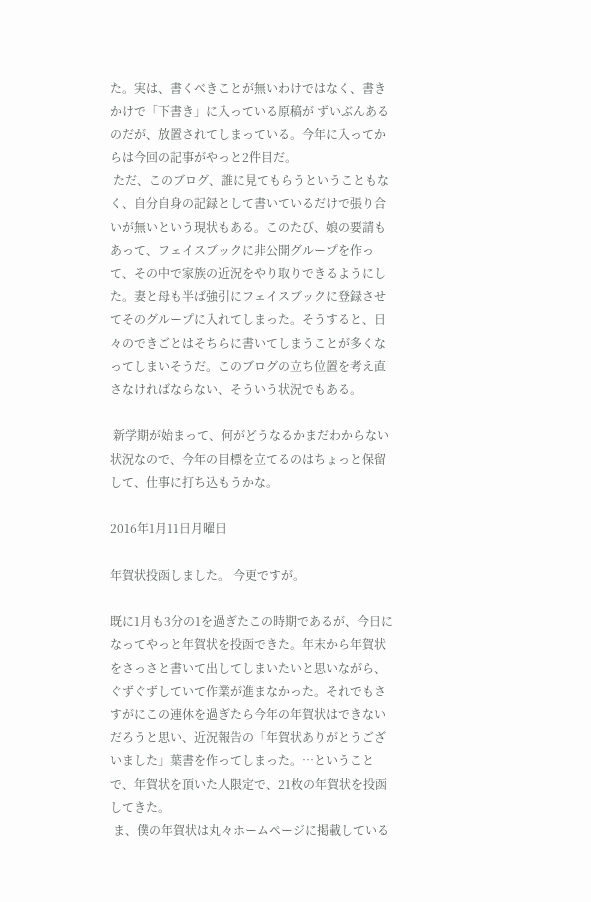た。実は、書くべきことが無いわけではなく、書きかけで「下書き」に入っている原稿が ずいぶんあるのだが、放置されてしまっている。今年に入ってからは今回の記事がやっと2件目だ。
 ただ、このブログ、誰に見てもらうということもなく、自分自身の記録として書いているだけで張り合いが無いという現状もある。このたび、娘の要請もあって、フェイスブックに非公開グループを作って、その中で家族の近況をやり取りできるようにした。妻と母も半ば強引にフェイスブックに登録させてそのグループに入れてしまった。そうすると、日々のできごとはそちらに書いてしまうことが多くなってしまいそうだ。このブログの立ち位置を考え直さなければならない、そういう状況でもある。

 新学期が始まって、何がどうなるかまだわからない状況なので、今年の目標を立てるのはちょっと保留して、仕事に打ち込もうかな。

2016年1月11日月曜日

年賀状投函しました。 今更ですが。

既に1月も3分の1を過ぎたこの時期であるが、今日になってやっと年賀状を投函できた。年末から年賀状をさっさと書いて出してしまいたいと思いながら、ぐずぐずしていて作業が進まなかった。それでもさすがにこの連休を過ぎたら今年の年賀状はできないだろうと思い、近況報告の「年賀状ありがとうございました」葉書を作ってしまった。…ということで、年賀状を頂いた人限定で、21枚の年賀状を投函してきた。
 ま、僕の年賀状は丸々ホームページに掲載している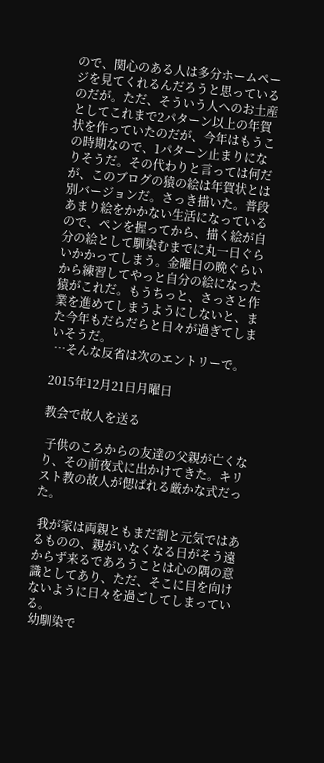ので、関心のある人は多分ホームページを見てくれるんだろうと思っているのだが。ただ、そういう人へのお土産としてこれまで2パターン以上の年賀状を作っていたのだが、今年はもうこの時期なので、1パターン止まりになりそうだ。その代わりと言っては何だが、このブログの猿の絵は年賀状とは別バージョンだ。さっき描いた。普段あまり絵をかかない生活になっているので、ペンを握ってから、描く絵が自分の絵として馴染むまでに丸一日ぐらいかかってしまう。金曜日の晩ぐらいから練習してやっと自分の絵になった猿がこれだ。もうちっと、さっさと作業を進めてしまうようにしないと、また今年もだらだらと日々が過ぎてしまいそうだ。
 …そんな反省は次のエントリーで。

2015年12月21日月曜日

教会で故人を送る

 子供のころからの友達の父親が亡くなり、その前夜式に出かけてきた。キリスト教の故人が偲ばれる厳かな式だった。

 我が家は両親ともまだ割と元気ではあるものの、親がいなくなる日がそう遠からず来るであろうことは心の隅の意識としてあり、ただ、そこに目を向けないように日々を過ごしてしまっている。
 幼馴染で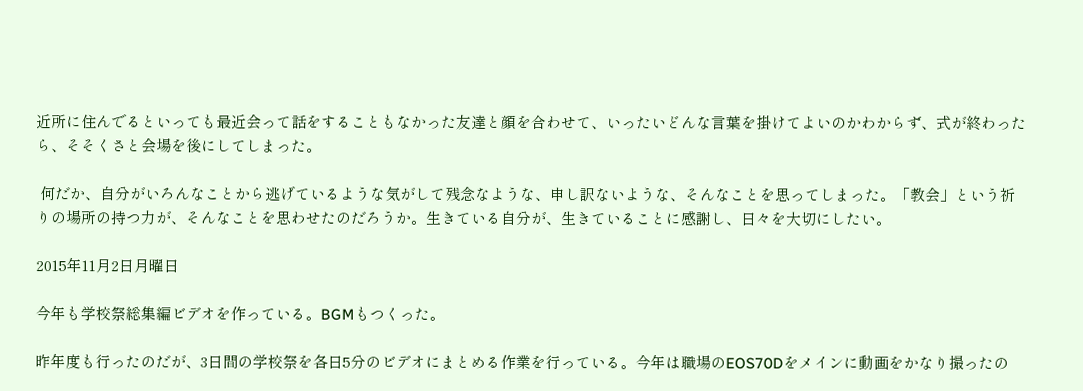近所に住んでるといっても最近会って話をすることもなかった友達と顔を合わせて、いったいどんな言葉を掛けてよいのかわからず、式が終わったら、そそくさと会場を後にしてしまった。

 何だか、自分がいろんなことから逃げているような気がして残念なような、申し訳ないような、そんなことを思ってしまった。「教会」という祈りの場所の持つ力が、そんなことを思わせたのだろうか。生きている自分が、生きていることに感謝し、日々を大切にしたい。

2015年11月2日月曜日

今年も学校祭総集編ビデオを作っている。BGMもつくった。

昨年度も行ったのだが、3日間の学校祭を各日5分のビデオにまとめる作業を行っている。今年は職場のEOS70Dをメインに動画をかなり撮ったの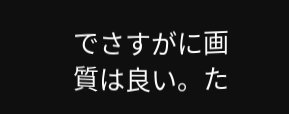でさすがに画質は良い。た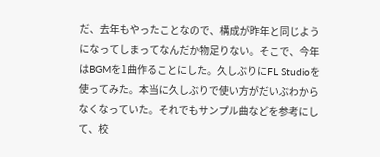だ、去年もやったことなので、構成が昨年と同じようになってしまってなんだか物足りない。そこで、今年はBGMを1曲作ることにした。久しぶりにFL Studioを使ってみた。本当に久しぶりで使い方がだいぶわからなくなっていた。それでもサンプル曲などを参考にして、校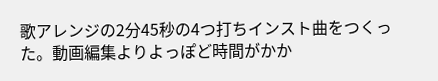歌アレンジの2分45秒の4つ打ちインスト曲をつくった。動画編集よりよっぽど時間がかか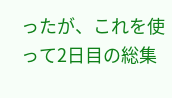ったが、これを使って2日目の総集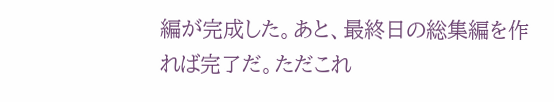編が完成した。あと、最終日の総集編を作れば完了だ。ただこれ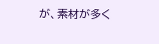が、素材が多く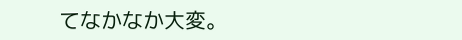てなかなか大変。